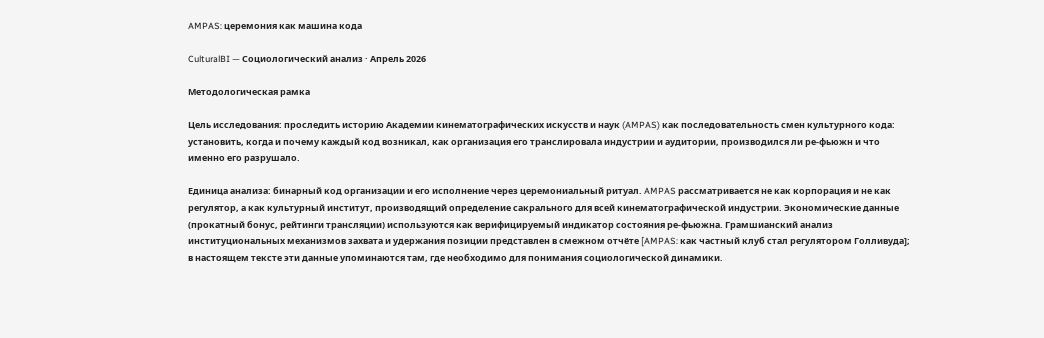AMPAS: церемония как машина кода

CulturalBI — Социологический анализ · Апрель 2026

Методологическая рамка

Цель исследования: проследить историю Академии кинематографических искусств и наук (AMPAS) как последовательность смен культурного кода: установить, когда и почему каждый код возникал, как организация его транслировала индустрии и аудитории, производился ли ре-фьюжн и что именно его разрушало.

Единица анализа: бинарный код организации и его исполнение через церемониальный ритуал. AMPAS рассматривается не как корпорация и не как регулятор, а как культурный институт, производящий определение сакрального для всей кинематографической индустрии. Экономические данные (прокатный бонус, рейтинги трансляции) используются как верифицируемый индикатор состояния ре-фьюжна. Грамшианский анализ институциональных механизмов захвата и удержания позиции представлен в смежном отчёте [AMPAS: как частный клуб стал регулятором Голливуда]; в настоящем тексте эти данные упоминаются там, где необходимо для понимания социологической динамики.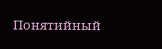Понятийный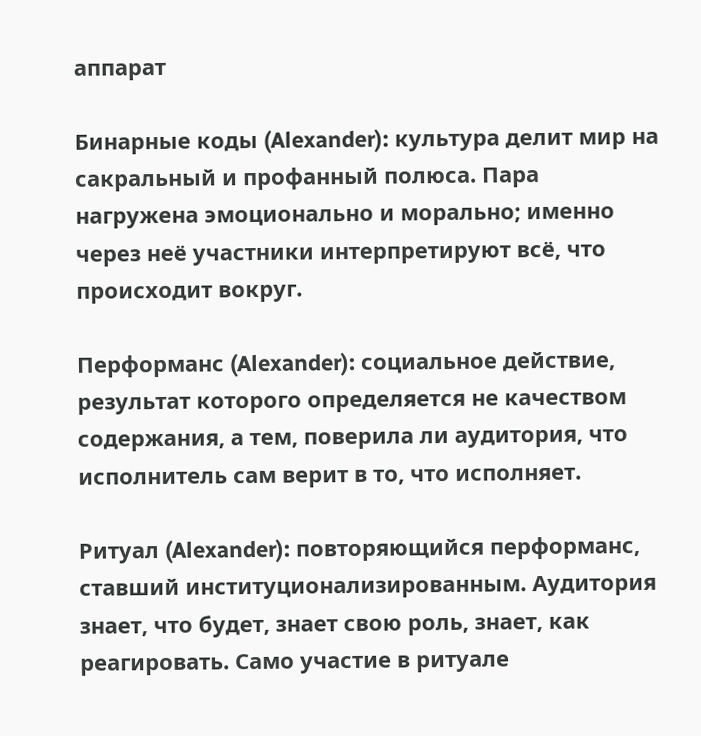аппарат

Бинарные коды (Alexander): культура делит мир на сакральный и профанный полюса. Пара нагружена эмоционально и морально; именно через неё участники интерпретируют всё, что происходит вокруг.

Перформанс (Alexander): социальное действие, результат которого определяется не качеством содержания, а тем, поверила ли аудитория, что исполнитель сам верит в то, что исполняет.

Ритуал (Alexander): повторяющийся перформанс, ставший институционализированным. Аудитория знает, что будет, знает свою роль, знает, как реагировать. Само участие в ритуале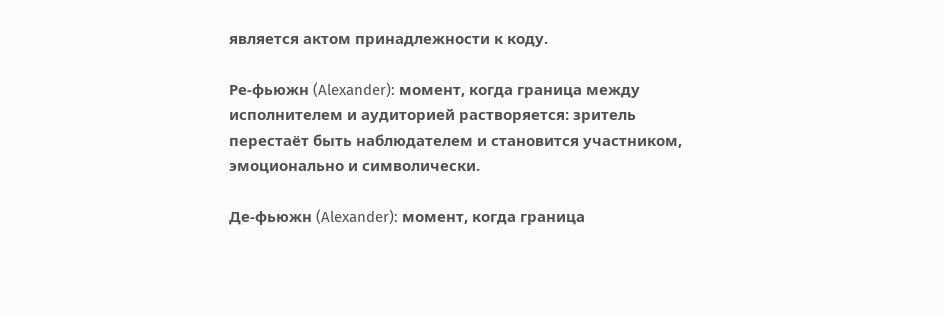является актом принадлежности к коду.

Ре-фьюжн (Alexander): момент, когда граница между исполнителем и аудиторией растворяется: зритель перестаёт быть наблюдателем и становится участником, эмоционально и символически.

Де-фьюжн (Alexander): момент, когда граница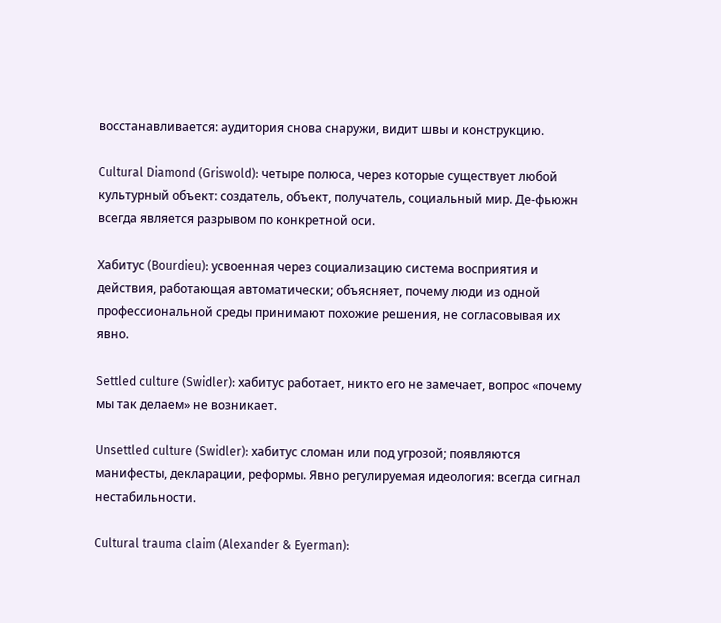восстанавливается: аудитория снова снаружи, видит швы и конструкцию.

Cultural Diamond (Griswold): четыре полюса, через которые существует любой культурный объект: создатель, объект, получатель, социальный мир. Де-фьюжн всегда является разрывом по конкретной оси.

Хабитус (Bourdieu): усвоенная через социализацию система восприятия и действия, работающая автоматически; объясняет, почему люди из одной профессиональной среды принимают похожие решения, не согласовывая их явно.

Settled culture (Swidler): хабитус работает, никто его не замечает, вопрос «почему мы так делаем» не возникает.

Unsettled culture (Swidler): хабитус сломан или под угрозой; появляются манифесты, декларации, реформы. Явно регулируемая идеология: всегда сигнал нестабильности.

Cultural trauma claim (Alexander & Eyerman):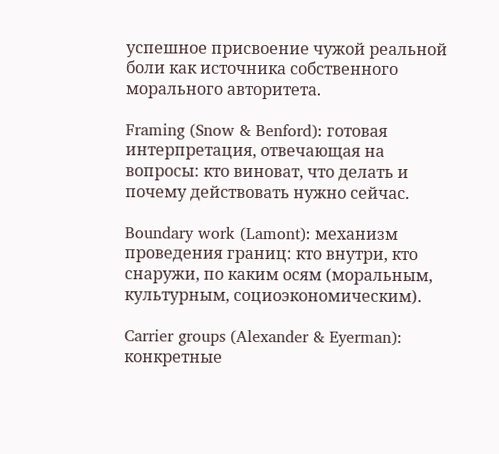успешное присвоение чужой реальной боли как источника собственного морального авторитета.

Framing (Snow & Benford): готовая интерпретация, отвечающая на вопросы: кто виноват, что делать и почему действовать нужно сейчас.

Boundary work (Lamont): механизм проведения границ: кто внутри, кто снаружи, по каким осям (моральным, культурным, социоэкономическим).

Carrier groups (Alexander & Eyerman): конкретные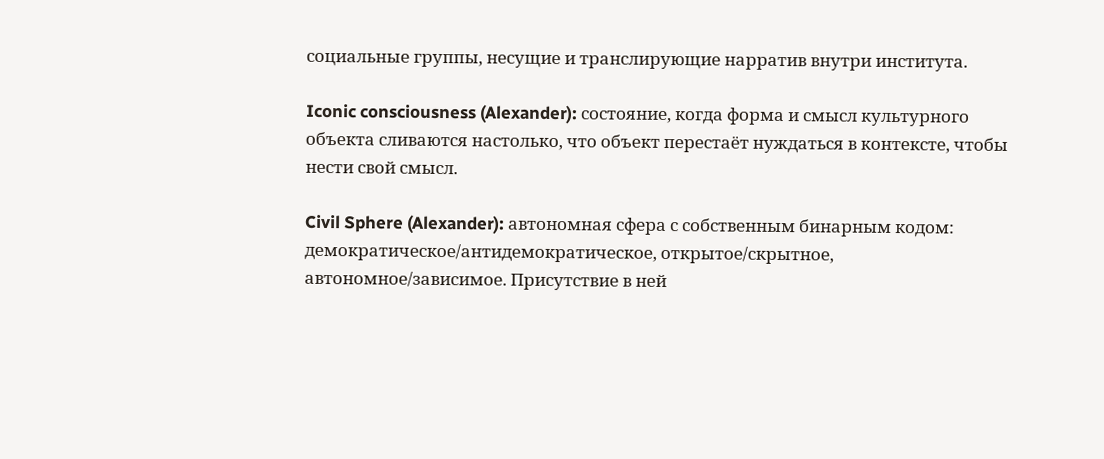социальные группы, несущие и транслирующие нарратив внутри института.

Iconic consciousness (Alexander): состояние, когда форма и смысл культурного объекта сливаются настолько, что объект перестаёт нуждаться в контексте, чтобы нести свой смысл.

Civil Sphere (Alexander): автономная сфера с собственным бинарным кодом: демократическое/антидемократическое, открытое/скрытное, автономное/зависимое. Присутствие в ней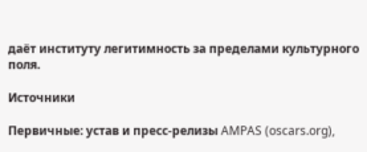даёт институту легитимность за пределами культурного поля.

Источники

Первичные: устав и пресс-релизы AMPAS (oscars.org),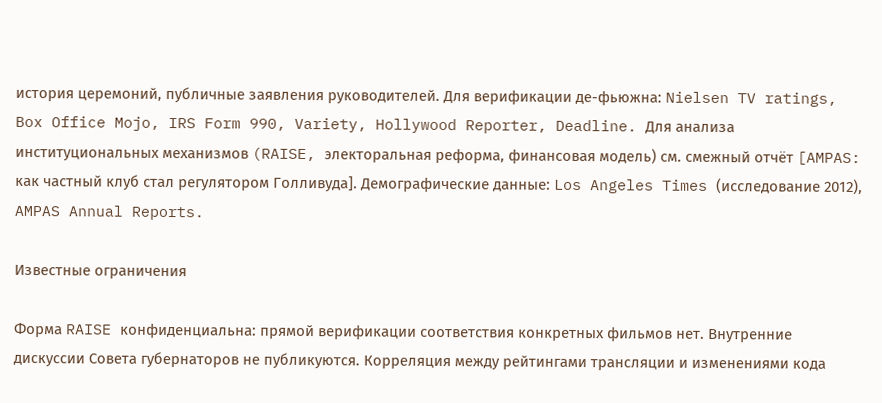история церемоний, публичные заявления руководителей. Для верификации де-фьюжна: Nielsen TV ratings, Box Office Mojo, IRS Form 990, Variety, Hollywood Reporter, Deadline. Для анализа институциональных механизмов (RAISE, электоральная реформа, финансовая модель) см. смежный отчёт [AMPAS: как частный клуб стал регулятором Голливуда]. Демографические данные: Los Angeles Times (исследование 2012), AMPAS Annual Reports.

Известные ограничения

Форма RAISE конфиденциальна: прямой верификации соответствия конкретных фильмов нет. Внутренние дискуссии Совета губернаторов не публикуются. Корреляция между рейтингами трансляции и изменениями кода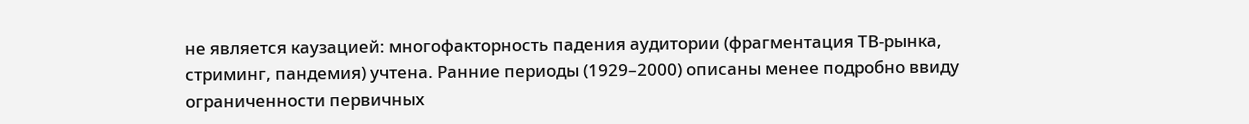не является каузацией: многофакторность падения аудитории (фрагментация ТВ-рынка, стриминг, пандемия) учтена. Ранние периоды (1929–2000) описаны менее подробно ввиду ограниченности первичных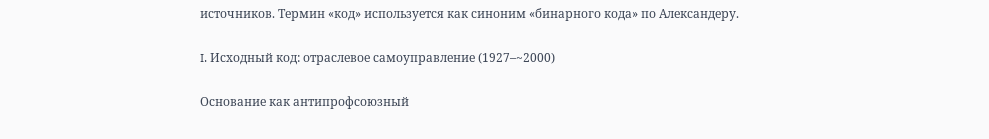источников. Термин «код» используется как синоним «бинарного кода» по Александеру.

I. Исходный код: отраслевое самоуправление (1927–~2000)

Основание как антипрофсоюзный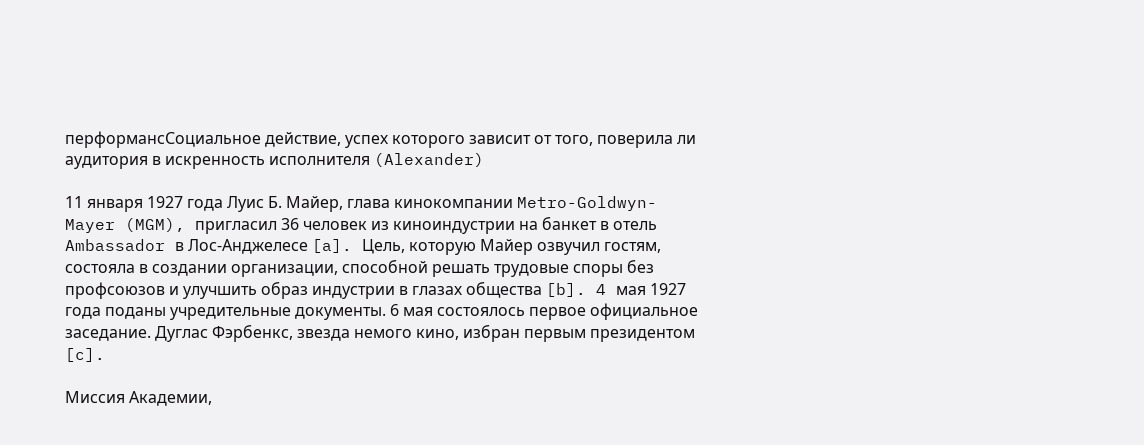перформансСоциальное действие, успех которого зависит от того, поверила ли аудитория в искренность исполнителя (Alexander)

11 января 1927 года Луис Б. Майер, глава кинокомпании Metro-Goldwyn-Mayer (MGM), пригласил 36 человек из киноиндустрии на банкет в отель Ambassador в Лос-Анджелесе [a]. Цель, которую Майер озвучил гостям, состояла в создании организации, способной решать трудовые споры без профсоюзов и улучшить образ индустрии в глазах общества [b]. 4 мая 1927 года поданы учредительные документы. 6 мая состоялось первое официальное заседание. Дуглас Фэрбенкс, звезда немого кино, избран первым президентом [c].

Миссия Академии,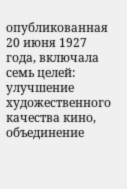опубликованная 20 июня 1927 года, включала семь целей: улучшение художественного качества кино, объединение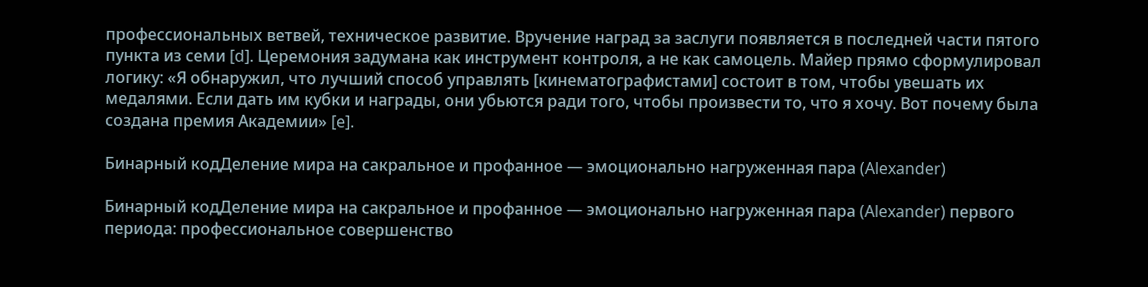профессиональных ветвей, техническое развитие. Вручение наград за заслуги появляется в последней части пятого пункта из семи [d]. Церемония задумана как инструмент контроля, а не как самоцель. Майер прямо сформулировал логику: «Я обнаружил, что лучший способ управлять [кинематографистами] состоит в том, чтобы увешать их медалями. Если дать им кубки и награды, они убьются ради того, чтобы произвести то, что я хочу. Вот почему была создана премия Академии» [e].

Бинарный кодДеление мира на сакральное и профанное — эмоционально нагруженная пара (Alexander)

Бинарный кодДеление мира на сакральное и профанное — эмоционально нагруженная пара (Alexander) первого периода: профессиональное совершенство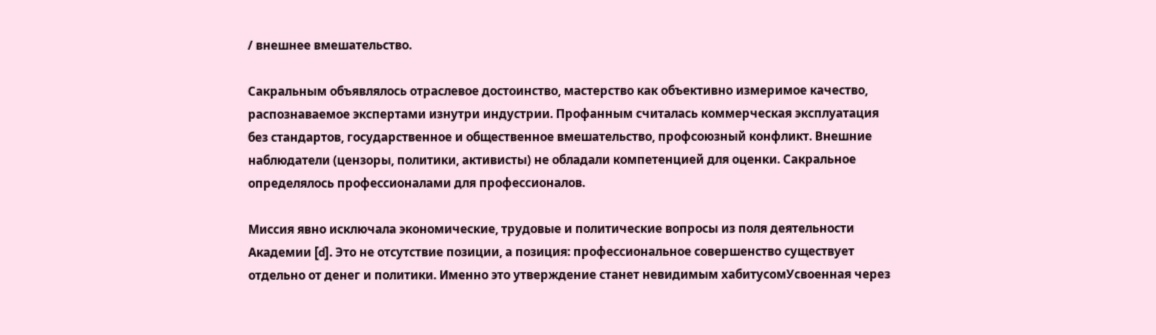/ внешнее вмешательство.

Сакральным объявлялось отраслевое достоинство, мастерство как объективно измеримое качество, распознаваемое экспертами изнутри индустрии. Профанным считалась коммерческая эксплуатация без стандартов, государственное и общественное вмешательство, профсоюзный конфликт. Внешние наблюдатели (цензоры, политики, активисты) не обладали компетенцией для оценки. Сакральное определялось профессионалами для профессионалов.

Миссия явно исключала экономические, трудовые и политические вопросы из поля деятельности Академии [d]. Это не отсутствие позиции, а позиция: профессиональное совершенство существует отдельно от денег и политики. Именно это утверждение станет невидимым хабитусомУсвоенная через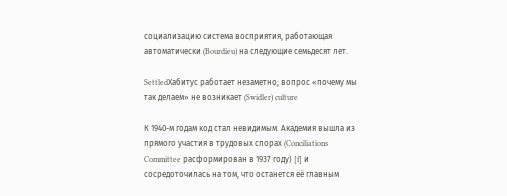социализацию система восприятия, работающая автоматически (Bourdieu) на следующие семьдесят лет.

SettledХабитус работает незаметно; вопрос «почему мы так делаем» не возникает (Swidler) culture

К 1940-м годам код стал невидимым. Академия вышла из прямого участия в трудовых спорах (Conciliations Committee расформирован в 1937 году) [f] и сосредоточилась на том, что останется её главным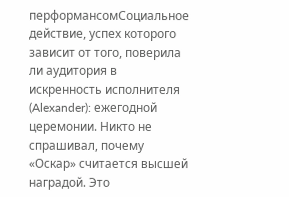перформансомСоциальное действие, успех которого зависит от того, поверила ли аудитория в искренность исполнителя (Alexander): ежегодной церемонии. Никто не спрашивал, почему «Оскар» считается высшей наградой. Это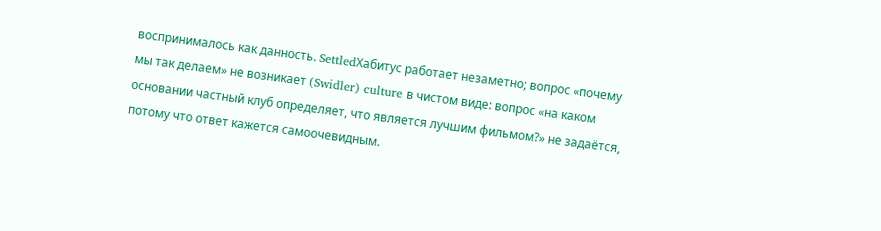воспринималось как данность. SettledХабитус работает незаметно; вопрос «почему мы так делаем» не возникает (Swidler) culture в чистом виде: вопрос «на каком основании частный клуб определяет, что является лучшим фильмом?» не задаётся, потому что ответ кажется самоочевидным.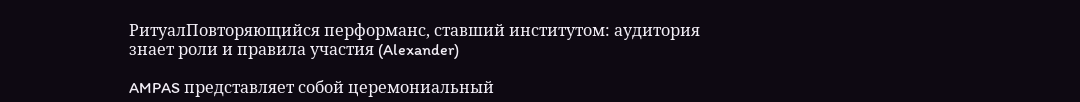РитуалПовторяющийся перформанс, ставший институтом: аудитория знает роли и правила участия (Alexander)

AMPAS представляет собой церемониальный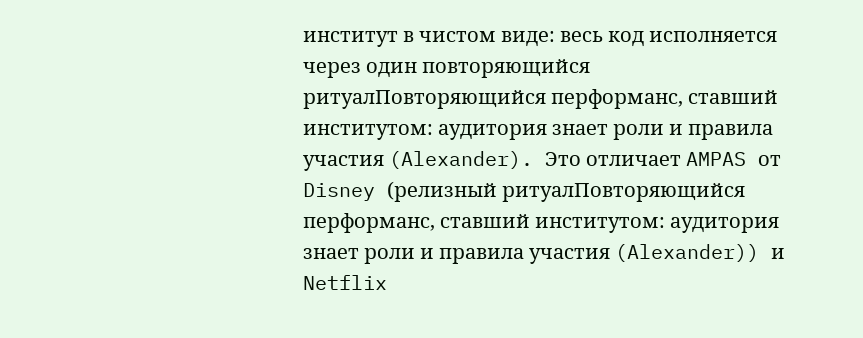институт в чистом виде: весь код исполняется через один повторяющийся ритуалПовторяющийся перформанс, ставший институтом: аудитория знает роли и правила участия (Alexander). Это отличает AMPAS от Disney (релизный ритуалПовторяющийся перформанс, ставший институтом: аудитория знает роли и правила участия (Alexander)) и Netflix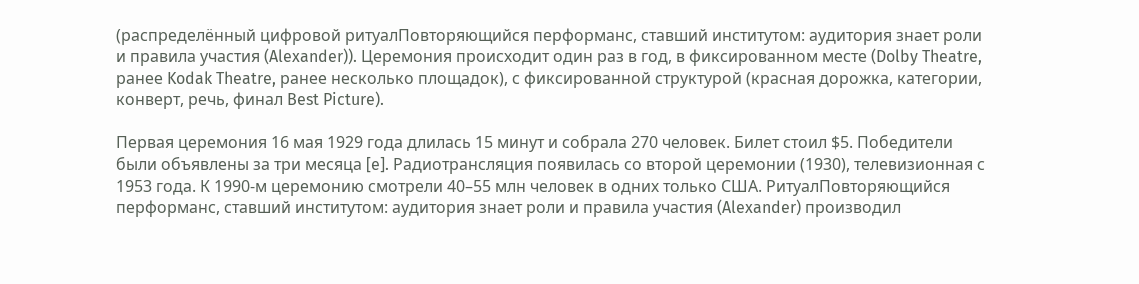(распределённый цифровой ритуалПовторяющийся перформанс, ставший институтом: аудитория знает роли и правила участия (Alexander)). Церемония происходит один раз в год, в фиксированном месте (Dolby Theatre, ранее Kodak Theatre, ранее несколько площадок), с фиксированной структурой (красная дорожка, категории, конверт, речь, финал Best Picture).

Первая церемония 16 мая 1929 года длилась 15 минут и собрала 270 человек. Билет стоил $5. Победители были объявлены за три месяца [e]. Радиотрансляция появилась со второй церемонии (1930), телевизионная с 1953 года. К 1990-м церемонию смотрели 40–55 млн человек в одних только США. РитуалПовторяющийся перформанс, ставший институтом: аудитория знает роли и правила участия (Alexander) производил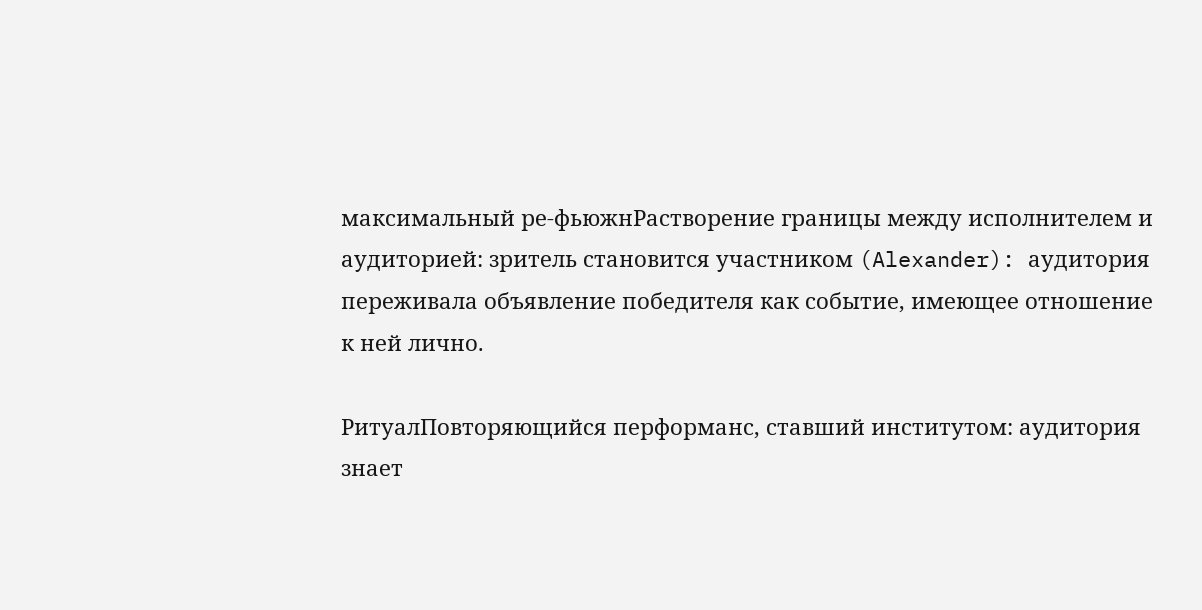максимальный ре-фьюжнРастворение границы между исполнителем и аудиторией: зритель становится участником (Alexander): аудитория переживала объявление победителя как событие, имеющее отношение к ней лично.

РитуалПовторяющийся перформанс, ставший институтом: аудитория знает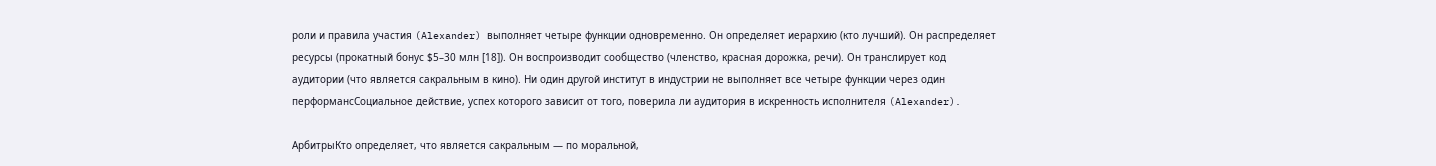роли и правила участия (Alexander) выполняет четыре функции одновременно. Он определяет иерархию (кто лучший). Он распределяет ресурсы (прокатный бонус $5–30 млн [18]). Он воспроизводит сообщество (членство, красная дорожка, речи). Он транслирует код аудитории (что является сакральным в кино). Ни один другой институт в индустрии не выполняет все четыре функции через один перформансСоциальное действие, успех которого зависит от того, поверила ли аудитория в искренность исполнителя (Alexander).

АрбитрыКто определяет, что является сакральным — по моральной,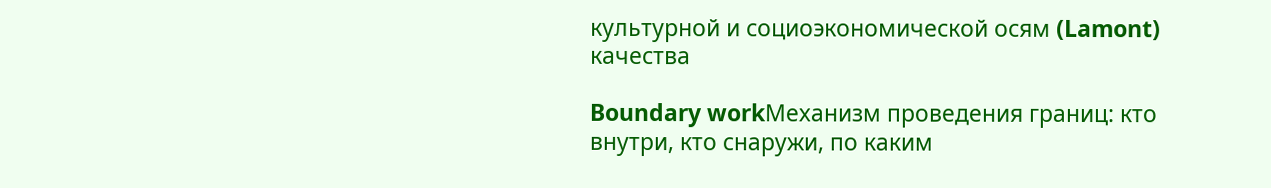культурной и социоэкономической осям (Lamont) качества

Boundary workМеханизм проведения границ: кто внутри, кто снаружи, по каким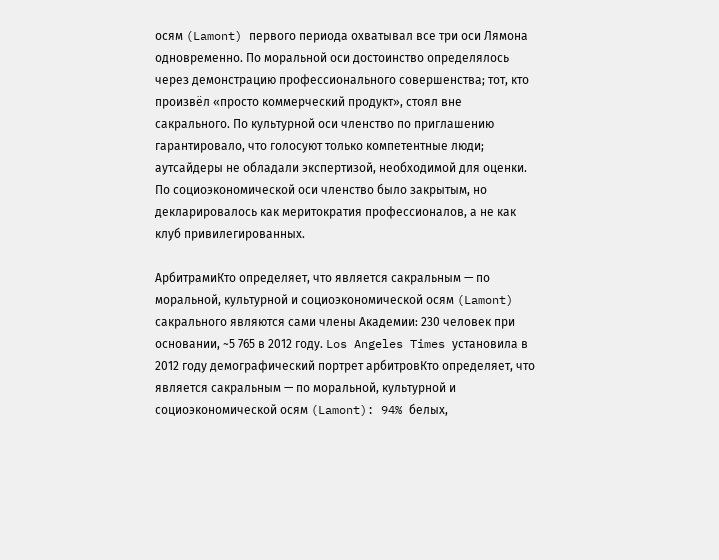осям (Lamont) первого периода охватывал все три оси Лямона одновременно. По моральной оси достоинство определялось через демонстрацию профессионального совершенства; тот, кто произвёл «просто коммерческий продукт», стоял вне сакрального. По культурной оси членство по приглашению гарантировало, что голосуют только компетентные люди; аутсайдеры не обладали экспертизой, необходимой для оценки. По социоэкономической оси членство было закрытым, но декларировалось как меритократия профессионалов, а не как клуб привилегированных.

АрбитрамиКто определяет, что является сакральным — по моральной, культурной и социоэкономической осям (Lamont) сакрального являются сами члены Академии: 230 человек при основании, ~5 765 в 2012 году. Los Angeles Times установила в 2012 году демографический портрет арбитровКто определяет, что является сакральным — по моральной, культурной и социоэкономической осям (Lamont): 94% белых,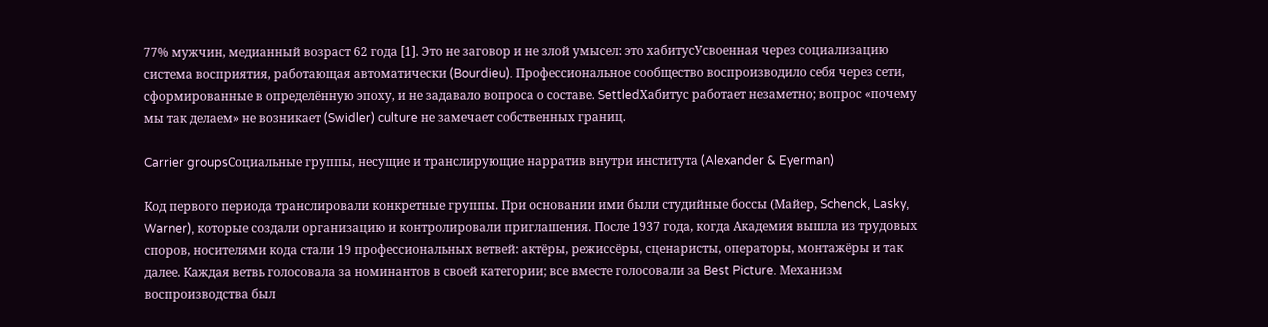77% мужчин, медианный возраст 62 года [1]. Это не заговор и не злой умысел: это хабитусУсвоенная через социализацию система восприятия, работающая автоматически (Bourdieu). Профессиональное сообщество воспроизводило себя через сети, сформированные в определённую эпоху, и не задавало вопроса о составе. SettledХабитус работает незаметно; вопрос «почему мы так делаем» не возникает (Swidler) culture не замечает собственных границ.

Carrier groupsСоциальные группы, несущие и транслирующие нарратив внутри института (Alexander & Eyerman)

Код первого периода транслировали конкретные группы. При основании ими были студийные боссы (Майер, Schenck, Lasky, Warner), которые создали организацию и контролировали приглашения. После 1937 года, когда Академия вышла из трудовых споров, носителями кода стали 19 профессиональных ветвей: актёры, режиссёры, сценаристы, операторы, монтажёры и так далее. Каждая ветвь голосовала за номинантов в своей категории; все вместе голосовали за Best Picture. Механизм воспроизводства был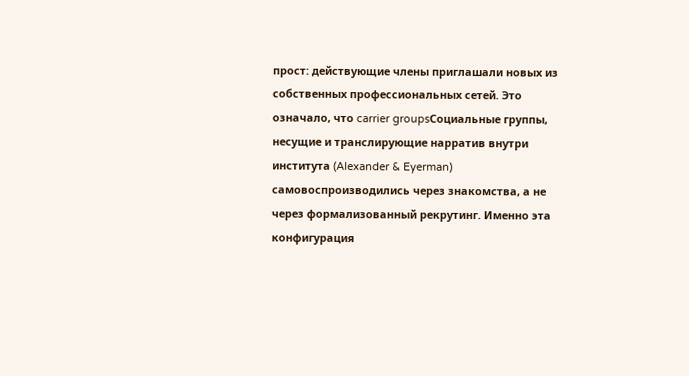прост: действующие члены приглашали новых из собственных профессиональных сетей. Это означало, что carrier groupsСоциальные группы, несущие и транслирующие нарратив внутри института (Alexander & Eyerman) самовоспроизводились через знакомства, а не через формализованный рекрутинг. Именно эта конфигурация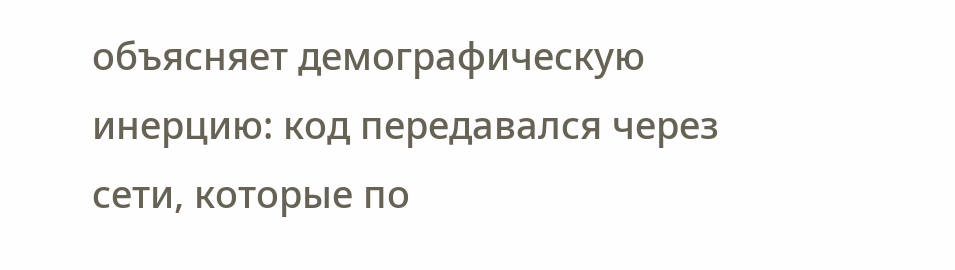объясняет демографическую инерцию: код передавался через сети, которые по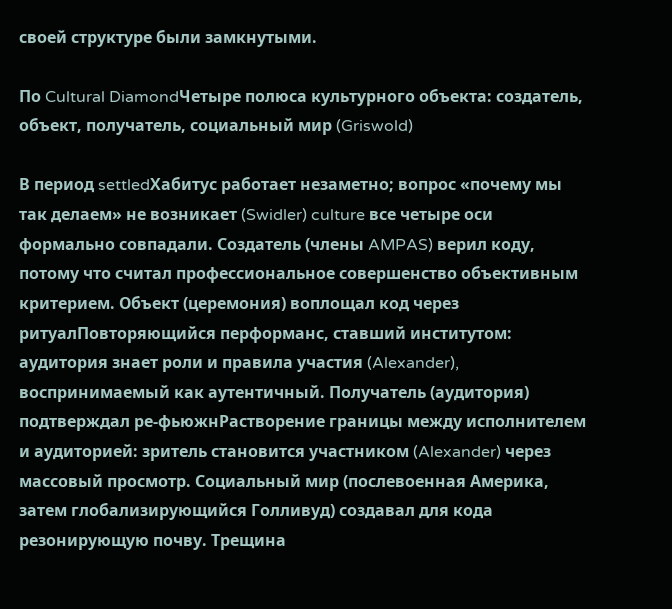своей структуре были замкнутыми.

По Cultural DiamondЧетыре полюса культурного объекта: создатель, объект, получатель, социальный мир (Griswold)

В период settledХабитус работает незаметно; вопрос «почему мы так делаем» не возникает (Swidler) culture все четыре оси формально совпадали. Создатель (члены AMPAS) верил коду, потому что считал профессиональное совершенство объективным критерием. Объект (церемония) воплощал код через ритуалПовторяющийся перформанс, ставший институтом: аудитория знает роли и правила участия (Alexander), воспринимаемый как аутентичный. Получатель (аудитория) подтверждал ре-фьюжнРастворение границы между исполнителем и аудиторией: зритель становится участником (Alexander) через массовый просмотр. Социальный мир (послевоенная Америка, затем глобализирующийся Голливуд) создавал для кода резонирующую почву. Трещина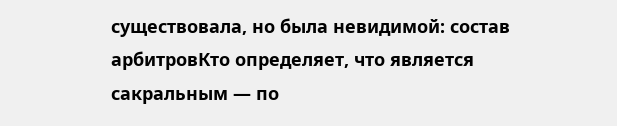существовала, но была невидимой: состав арбитровКто определяет, что является сакральным — по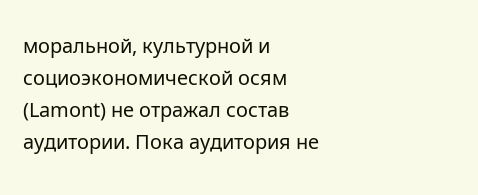моральной, культурной и социоэкономической осям (Lamont) не отражал состав аудитории. Пока аудитория не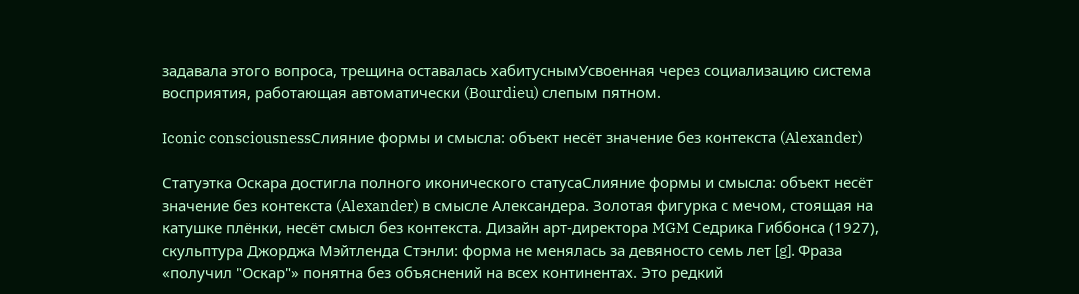задавала этого вопроса, трещина оставалась хабитуснымУсвоенная через социализацию система восприятия, работающая автоматически (Bourdieu) слепым пятном.

Iconic consciousnessСлияние формы и смысла: объект несёт значение без контекста (Alexander)

Статуэтка Оскара достигла полного иконического статусаСлияние формы и смысла: объект несёт значение без контекста (Alexander) в смысле Александера. Золотая фигурка с мечом, стоящая на катушке плёнки, несёт смысл без контекста. Дизайн арт-директора MGM Седрика Гиббонса (1927), скульптура Джорджа Мэйтленда Стэнли: форма не менялась за девяносто семь лет [g]. Фраза «получил "Оскар"» понятна без объяснений на всех континентах. Это редкий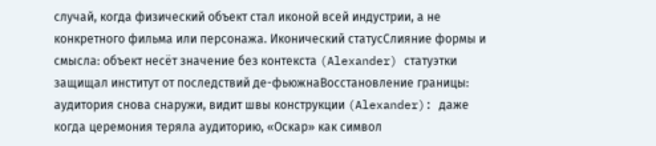случай, когда физический объект стал иконой всей индустрии, а не конкретного фильма или персонажа. Иконический статусСлияние формы и смысла: объект несёт значение без контекста (Alexander) статуэтки защищал институт от последствий де-фьюжнаВосстановление границы: аудитория снова снаружи, видит швы конструкции (Alexander): даже когда церемония теряла аудиторию, «Оскар» как символ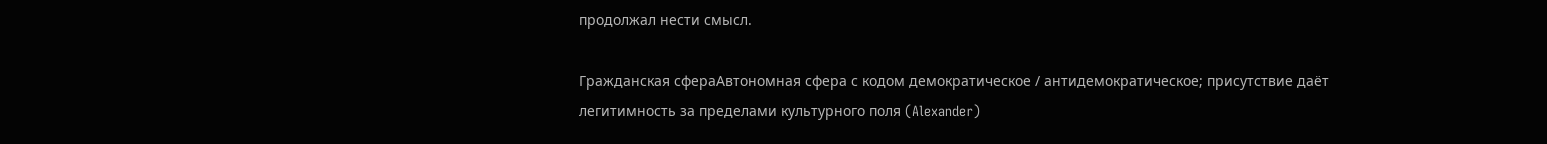продолжал нести смысл.

Гражданская сфераАвтономная сфера с кодом демократическое / антидемократическое; присутствие даёт легитимность за пределами культурного поля (Alexander)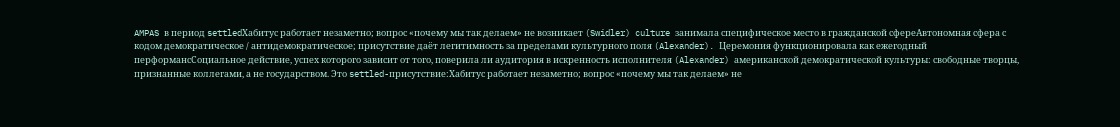AMPAS в период settledХабитус работает незаметно; вопрос «почему мы так делаем» не возникает (Swidler) culture занимала специфическое место в гражданской сфереАвтономная сфера с кодом демократическое / антидемократическое; присутствие даёт легитимность за пределами культурного поля (Alexander). Церемония функционировала как ежегодный перформансСоциальное действие, успех которого зависит от того, поверила ли аудитория в искренность исполнителя (Alexander) американской демократической культуры: свободные творцы, признанные коллегами, а не государством. Это settled-присутствие:Хабитус работает незаметно; вопрос «почему мы так делаем» не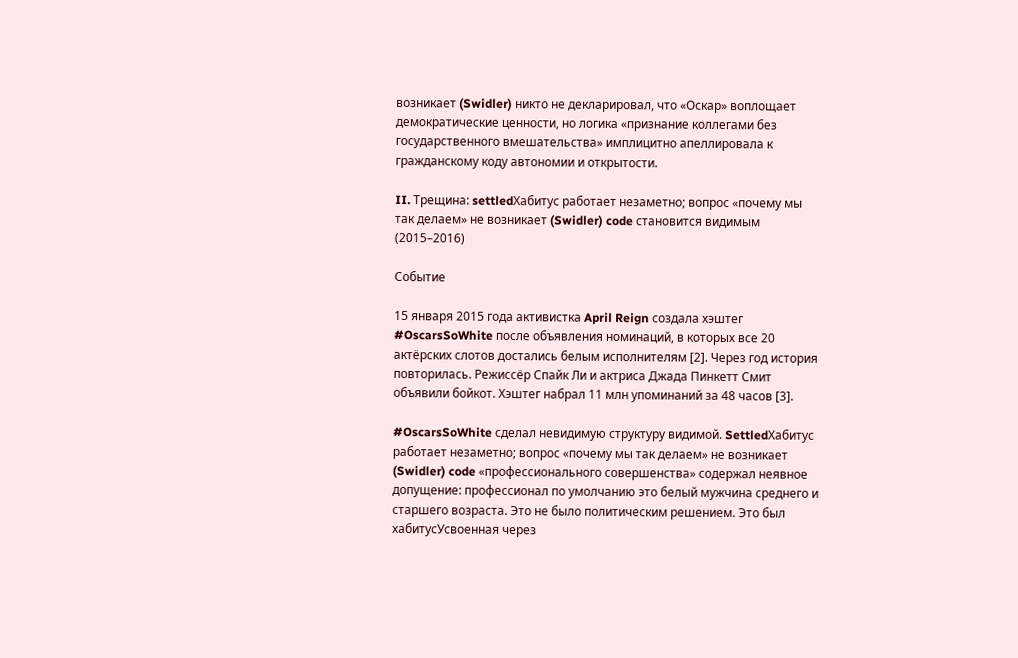возникает (Swidler) никто не декларировал, что «Оскар» воплощает демократические ценности, но логика «признание коллегами без государственного вмешательства» имплицитно апеллировала к гражданскому коду автономии и открытости.

II. Трещина: settledХабитус работает незаметно; вопрос «почему мы так делаем» не возникает (Swidler) code становится видимым (2015–2016)

Событие

15 января 2015 года активистка April Reign создала хэштег #OscarsSoWhite после объявления номинаций, в которых все 20 актёрских слотов достались белым исполнителям [2]. Через год история повторилась. Режиссёр Спайк Ли и актриса Джада Пинкетт Смит объявили бойкот. Хэштег набрал 11 млн упоминаний за 48 часов [3].

#OscarsSoWhite сделал невидимую структуру видимой. SettledХабитус работает незаметно; вопрос «почему мы так делаем» не возникает (Swidler) code «профессионального совершенства» содержал неявное допущение: профессионал по умолчанию это белый мужчина среднего и старшего возраста. Это не было политическим решением. Это был хабитусУсвоенная через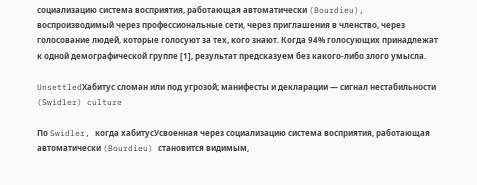социализацию система восприятия, работающая автоматически (Bourdieu), воспроизводимый через профессиональные сети, через приглашения в членство, через голосование людей, которые голосуют за тех, кого знают. Когда 94% голосующих принадлежат к одной демографической группе [1], результат предсказуем без какого-либо злого умысла.

UnsettledХабитус сломан или под угрозой; манифесты и декларации — сигнал нестабильности (Swidler) culture

По Swidler, когда хабитусУсвоенная через социализацию система восприятия, работающая автоматически (Bourdieu) становится видимым,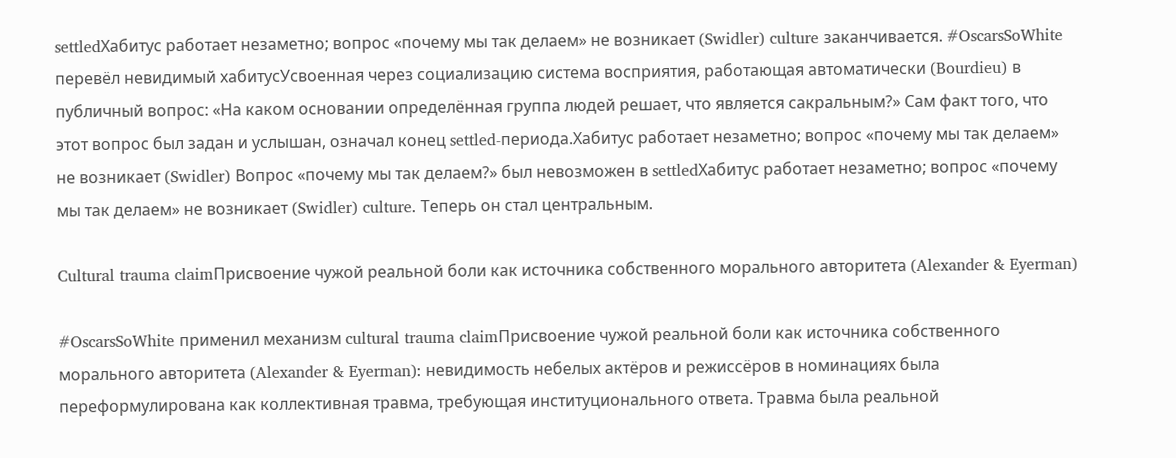settledХабитус работает незаметно; вопрос «почему мы так делаем» не возникает (Swidler) culture заканчивается. #OscarsSoWhite перевёл невидимый хабитусУсвоенная через социализацию система восприятия, работающая автоматически (Bourdieu) в публичный вопрос: «На каком основании определённая группа людей решает, что является сакральным?» Сам факт того, что этот вопрос был задан и услышан, означал конец settled-периода.Хабитус работает незаметно; вопрос «почему мы так делаем» не возникает (Swidler) Вопрос «почему мы так делаем?» был невозможен в settledХабитус работает незаметно; вопрос «почему мы так делаем» не возникает (Swidler) culture. Теперь он стал центральным.

Cultural trauma claimПрисвоение чужой реальной боли как источника собственного морального авторитета (Alexander & Eyerman)

#OscarsSoWhite применил механизм cultural trauma claimПрисвоение чужой реальной боли как источника собственного морального авторитета (Alexander & Eyerman): невидимость небелых актёров и режиссёров в номинациях была переформулирована как коллективная травма, требующая институционального ответа. Травма была реальной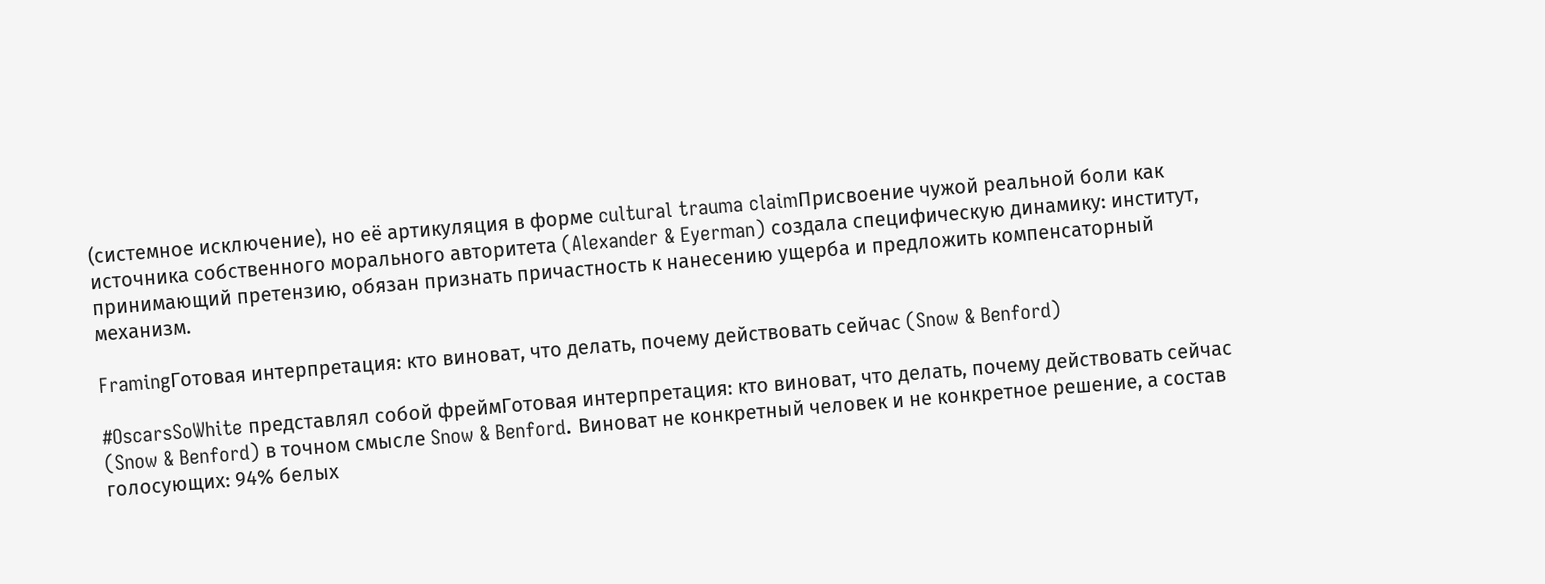(системное исключение), но её артикуляция в форме cultural trauma claimПрисвоение чужой реальной боли как источника собственного морального авторитета (Alexander & Eyerman) создала специфическую динамику: институт, принимающий претензию, обязан признать причастность к нанесению ущерба и предложить компенсаторный механизм.

FramingГотовая интерпретация: кто виноват, что делать, почему действовать сейчас (Snow & Benford)

#OscarsSoWhite представлял собой фреймГотовая интерпретация: кто виноват, что делать, почему действовать сейчас (Snow & Benford) в точном смысле Snow & Benford. Виноват не конкретный человек и не конкретное решение, а состав голосующих: 94% белых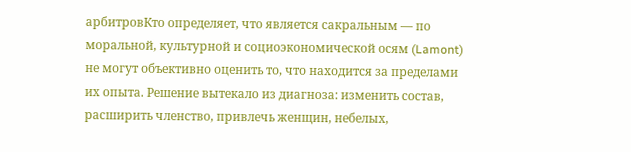арбитровКто определяет, что является сакральным — по моральной, культурной и социоэкономической осям (Lamont) не могут объективно оценить то, что находится за пределами их опыта. Решение вытекало из диагноза: изменить состав, расширить членство, привлечь женщин, небелых,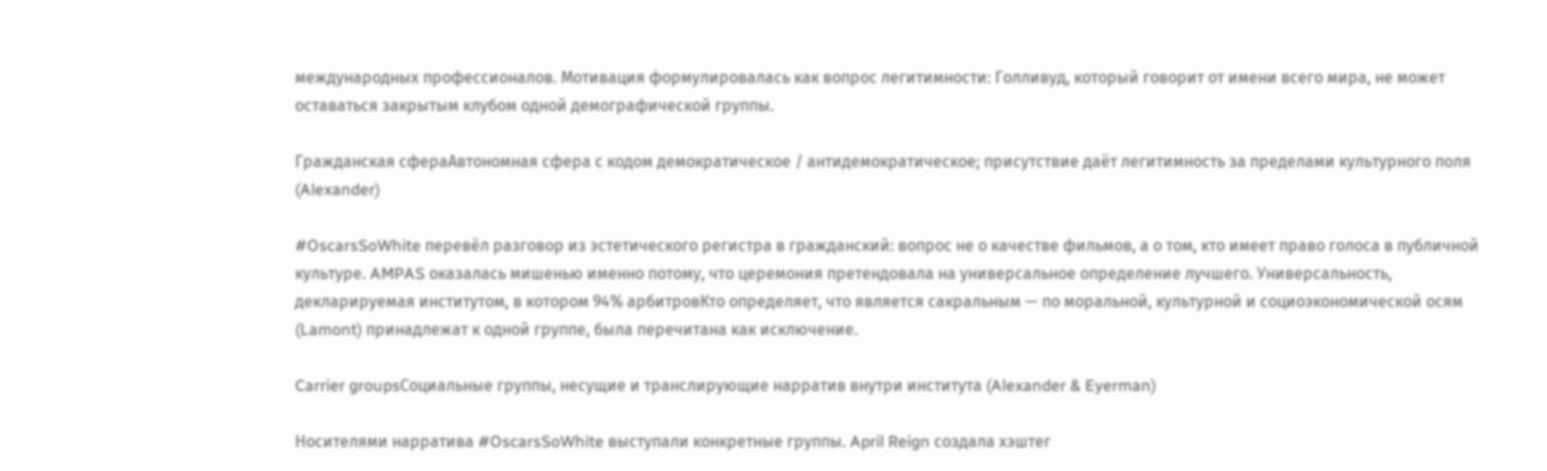международных профессионалов. Мотивация формулировалась как вопрос легитимности: Голливуд, который говорит от имени всего мира, не может оставаться закрытым клубом одной демографической группы.

Гражданская сфераАвтономная сфера с кодом демократическое / антидемократическое; присутствие даёт легитимность за пределами культурного поля (Alexander)

#OscarsSoWhite перевёл разговор из эстетического регистра в гражданский: вопрос не о качестве фильмов, а о том, кто имеет право голоса в публичной культуре. AMPAS оказалась мишенью именно потому, что церемония претендовала на универсальное определение лучшего. Универсальность, декларируемая институтом, в котором 94% арбитровКто определяет, что является сакральным — по моральной, культурной и социоэкономической осям (Lamont) принадлежат к одной группе, была перечитана как исключение.

Carrier groupsСоциальные группы, несущие и транслирующие нарратив внутри института (Alexander & Eyerman)

Носителями нарратива #OscarsSoWhite выступали конкретные группы. April Reign создала хэштег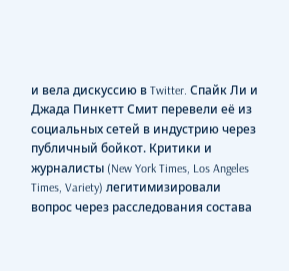и вела дискуссию в Twitter. Спайк Ли и Джада Пинкетт Смит перевели её из социальных сетей в индустрию через публичный бойкот. Критики и журналисты (New York Times, Los Angeles Times, Variety) легитимизировали вопрос через расследования состава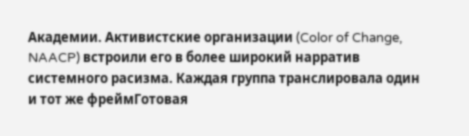Академии. Активистские организации (Color of Change, NAACP) встроили его в более широкий нарратив системного расизма. Каждая группа транслировала один и тот же фреймГотовая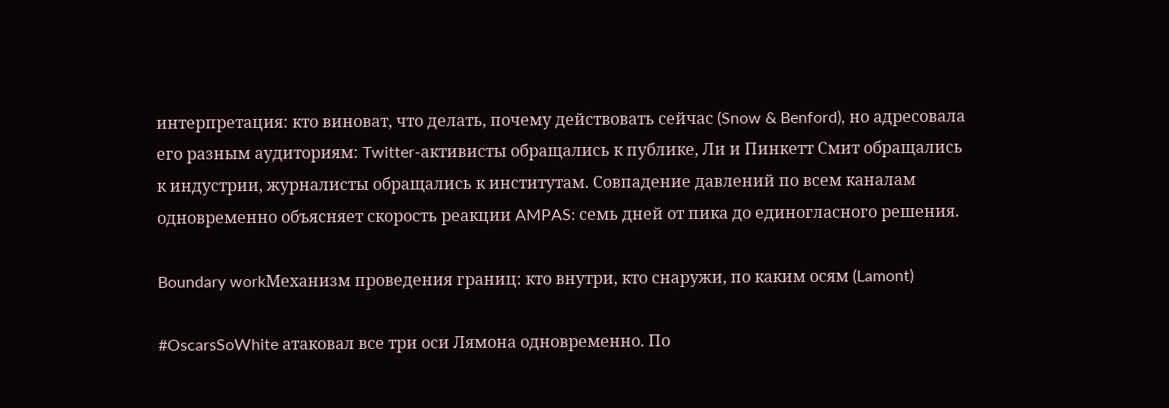интерпретация: кто виноват, что делать, почему действовать сейчас (Snow & Benford), но адресовала его разным аудиториям: Twitter-активисты обращались к публике, Ли и Пинкетт Смит обращались к индустрии, журналисты обращались к институтам. Совпадение давлений по всем каналам одновременно объясняет скорость реакции AMPAS: семь дней от пика до единогласного решения.

Boundary workМеханизм проведения границ: кто внутри, кто снаружи, по каким осям (Lamont)

#OscarsSoWhite атаковал все три оси Лямона одновременно. По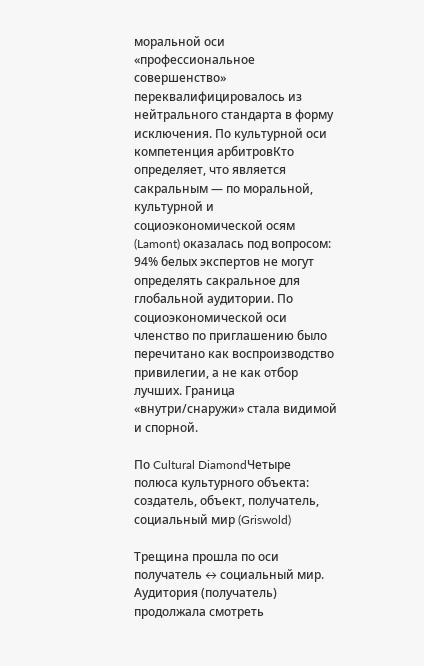моральной оси «профессиональное совершенство» переквалифицировалось из нейтрального стандарта в форму исключения. По культурной оси компетенция арбитровКто определяет, что является сакральным — по моральной, культурной и социоэкономической осям (Lamont) оказалась под вопросом: 94% белых экспертов не могут определять сакральное для глобальной аудитории. По социоэкономической оси членство по приглашению было перечитано как воспроизводство привилегии, а не как отбор лучших. Граница «внутри/снаружи» стала видимой и спорной.

По Cultural DiamondЧетыре полюса культурного объекта: создатель, объект, получатель, социальный мир (Griswold)

Трещина прошла по оси получатель ↔ социальный мир. Аудитория (получатель) продолжала смотреть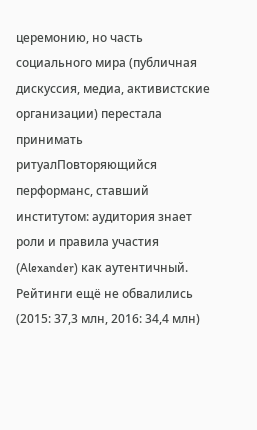церемонию, но часть социального мира (публичная дискуссия, медиа, активистские организации) перестала принимать ритуалПовторяющийся перформанс, ставший институтом: аудитория знает роли и правила участия (Alexander) как аутентичный. Рейтинги ещё не обвалились (2015: 37,3 млн, 2016: 34,4 млн)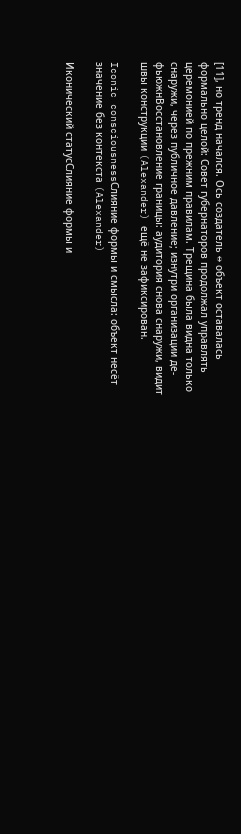[11], но тренд начался. Ось создатель ↔ объект оставалась формально целой: Совет губернаторов продолжал управлять церемонией по прежним правилам. Трещина была видна только снаружи, через публичное давление; изнутри организации де-фьюжнВосстановление границы: аудитория снова снаружи, видит швы конструкции (Alexander) ещё не зафиксирован.

Iconic consciousnessСлияние формы и смысла: объект несёт значение без контекста (Alexander)

Иконический статусСлияние формы и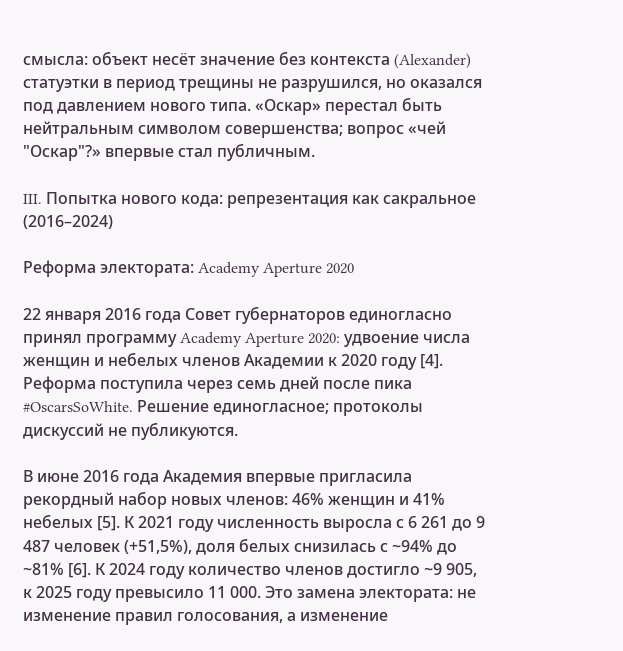смысла: объект несёт значение без контекста (Alexander) статуэтки в период трещины не разрушился, но оказался под давлением нового типа. «Оскар» перестал быть нейтральным символом совершенства; вопрос «чей "Оскар"?» впервые стал публичным.

III. Попытка нового кода: репрезентация как сакральное (2016–2024)

Реформа электората: Academy Aperture 2020

22 января 2016 года Совет губернаторов единогласно принял программу Academy Aperture 2020: удвоение числа женщин и небелых членов Академии к 2020 году [4]. Реформа поступила через семь дней после пика #OscarsSoWhite. Решение единогласное; протоколы дискуссий не публикуются.

В июне 2016 года Академия впервые пригласила рекордный набор новых членов: 46% женщин и 41% небелых [5]. К 2021 году численность выросла с 6 261 до 9 487 человек (+51,5%), доля белых снизилась с ~94% до ~81% [6]. К 2024 году количество членов достигло ~9 905, к 2025 году превысило 11 000. Это замена электората: не изменение правил голосования, а изменение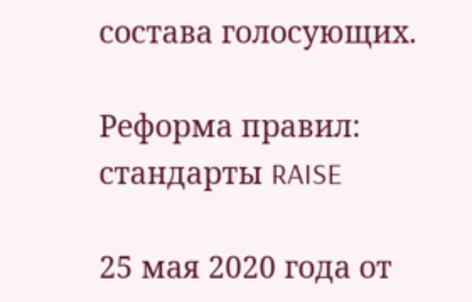состава голосующих.

Реформа правил: стандарты RAISE

25 мая 2020 года от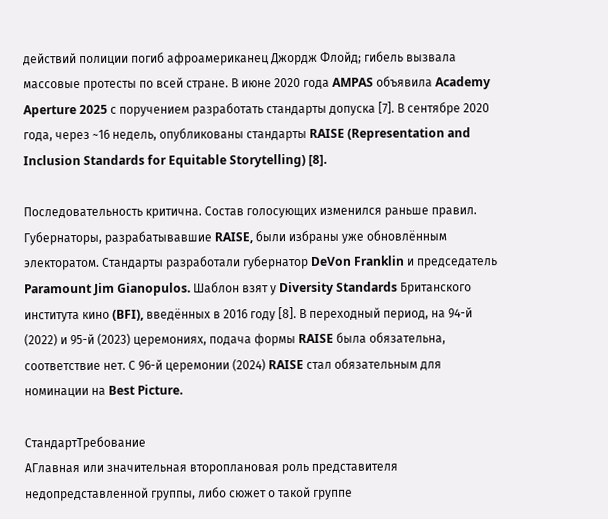действий полиции погиб афроамериканец Джордж Флойд; гибель вызвала массовые протесты по всей стране. В июне 2020 года AMPAS объявила Academy Aperture 2025 с поручением разработать стандарты допуска [7]. В сентябре 2020 года, через ~16 недель, опубликованы стандарты RAISE (Representation and Inclusion Standards for Equitable Storytelling) [8].

Последовательность критична. Состав голосующих изменился раньше правил. Губернаторы, разрабатывавшие RAISE, были избраны уже обновлённым электоратом. Стандарты разработали губернатор DeVon Franklin и председатель Paramount Jim Gianopulos. Шаблон взят у Diversity Standards Британского института кино (BFI), введённых в 2016 году [8]. В переходный период, на 94-й (2022) и 95-й (2023) церемониях, подача формы RAISE была обязательна, соответствие нет. С 96-й церемонии (2024) RAISE стал обязательным для номинации на Best Picture.

СтандартТребование
AГлавная или значительная второплановая роль представителя недопредставленной группы, либо сюжет о такой группе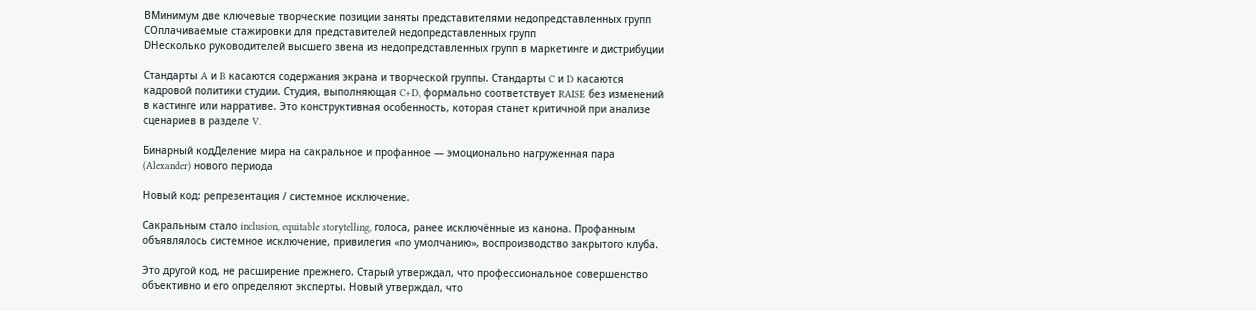BМинимум две ключевые творческие позиции заняты представителями недопредставленных групп
CОплачиваемые стажировки для представителей недопредставленных групп
DНесколько руководителей высшего звена из недопредставленных групп в маркетинге и дистрибуции

Стандарты A и B касаются содержания экрана и творческой группы. Стандарты C и D касаются кадровой политики студии. Студия, выполняющая C+D, формально соответствует RAISE без изменений в кастинге или нарративе. Это конструктивная особенность, которая станет критичной при анализе сценариев в разделе V.

Бинарный кодДеление мира на сакральное и профанное — эмоционально нагруженная пара (Alexander) нового периода

Новый код: репрезентация / системное исключение.

Сакральным стало inclusion, equitable storytelling, голоса, ранее исключённые из канона. Профанным объявлялось системное исключение, привилегия «по умолчанию», воспроизводство закрытого клуба.

Это другой код, не расширение прежнего. Старый утверждал, что профессиональное совершенство объективно и его определяют эксперты. Новый утверждал, что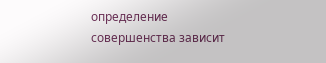определение совершенства зависит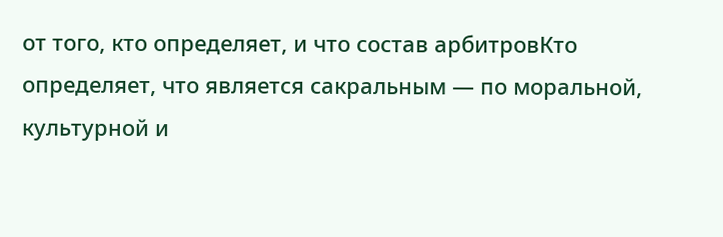от того, кто определяет, и что состав арбитровКто определяет, что является сакральным — по моральной, культурной и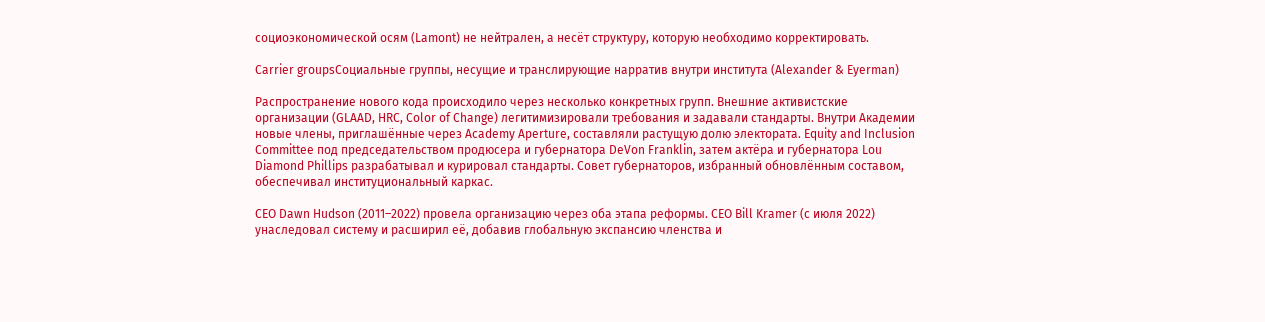социоэкономической осям (Lamont) не нейтрален, а несёт структуру, которую необходимо корректировать.

Carrier groupsСоциальные группы, несущие и транслирующие нарратив внутри института (Alexander & Eyerman)

Распространение нового кода происходило через несколько конкретных групп. Внешние активистские организации (GLAAD, HRC, Color of Change) легитимизировали требования и задавали стандарты. Внутри Академии новые члены, приглашённые через Academy Aperture, составляли растущую долю электората. Equity and Inclusion Committee под председательством продюсера и губернатора DeVon Franklin, затем актёра и губернатора Lou Diamond Phillips разрабатывал и курировал стандарты. Совет губернаторов, избранный обновлённым составом, обеспечивал институциональный каркас.

CEO Dawn Hudson (2011–2022) провела организацию через оба этапа реформы. CEO Bill Kramer (с июля 2022) унаследовал систему и расширил её, добавив глобальную экспансию членства и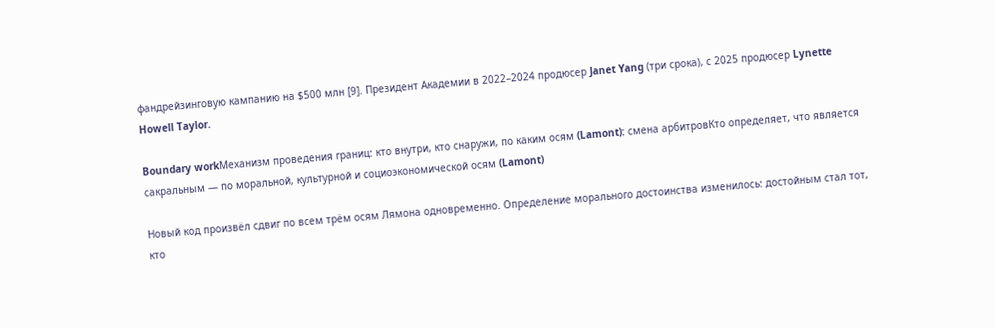фандрейзинговую кампанию на $500 млн [9]. Президент Академии в 2022–2024 продюсер Janet Yang (три срока), с 2025 продюсер Lynette Howell Taylor.

Boundary workМеханизм проведения границ: кто внутри, кто снаружи, по каким осям (Lamont): смена арбитровКто определяет, что является сакральным — по моральной, культурной и социоэкономической осям (Lamont)

Новый код произвёл сдвиг по всем трём осям Лямона одновременно. Определение морального достоинства изменилось: достойным стал тот, кто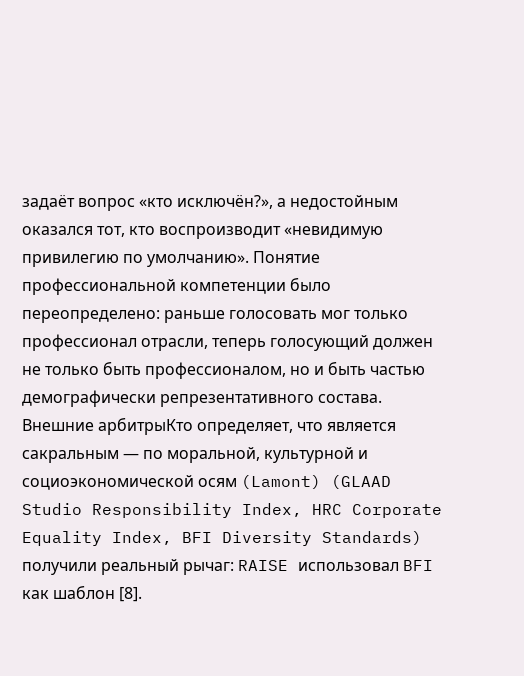задаёт вопрос «кто исключён?», а недостойным оказался тот, кто воспроизводит «невидимую привилегию по умолчанию». Понятие профессиональной компетенции было переопределено: раньше голосовать мог только профессионал отрасли, теперь голосующий должен не только быть профессионалом, но и быть частью демографически репрезентативного состава. Внешние арбитрыКто определяет, что является сакральным — по моральной, культурной и социоэкономической осям (Lamont) (GLAAD Studio Responsibility Index, HRC Corporate Equality Index, BFI Diversity Standards) получили реальный рычаг: RAISE использовал BFI как шаблон [8].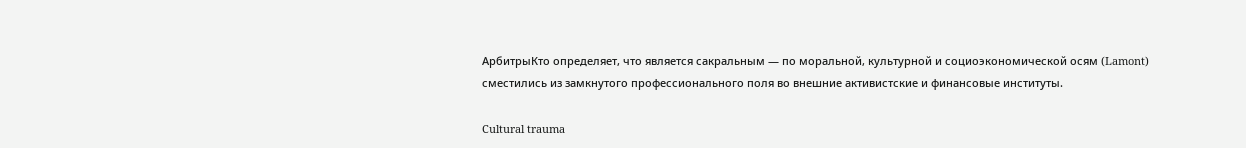АрбитрыКто определяет, что является сакральным — по моральной, культурной и социоэкономической осям (Lamont) сместились из замкнутого профессионального поля во внешние активистские и финансовые институты.

Cultural trauma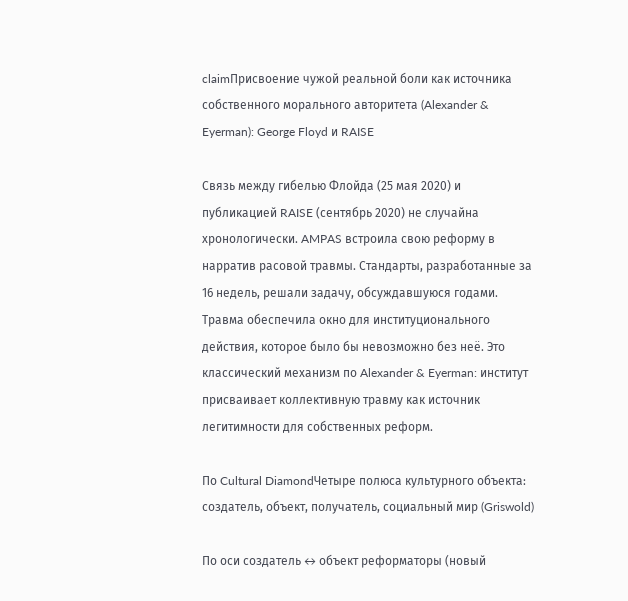claimПрисвоение чужой реальной боли как источника собственного морального авторитета (Alexander & Eyerman): George Floyd и RAISE

Связь между гибелью Флойда (25 мая 2020) и публикацией RAISE (сентябрь 2020) не случайна хронологически. AMPAS встроила свою реформу в нарратив расовой травмы. Стандарты, разработанные за 16 недель, решали задачу, обсуждавшуюся годами. Травма обеспечила окно для институционального действия, которое было бы невозможно без неё. Это классический механизм по Alexander & Eyerman: институт присваивает коллективную травму как источник легитимности для собственных реформ.

По Cultural DiamondЧетыре полюса культурного объекта: создатель, объект, получатель, социальный мир (Griswold)

По оси создатель ↔ объект реформаторы (новый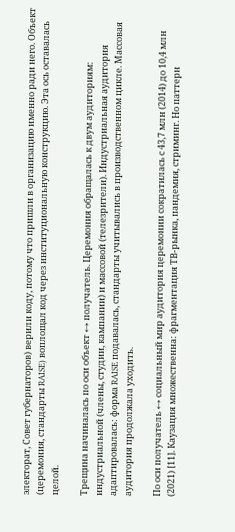электорат, Совет губернаторов) верили коду, потому что пришли в организацию именно ради него. Объект (церемония, стандарты RAISE) воплощал код через институциональную конструкцию. Эта ось оставалась целой.

Трещина начиналась по оси объект ↔ получатель. Церемония обращалась к двум аудиториям: индустриальной (члены, студии, кампании) и массовой (телезрители). Индустриальная аудитория адаптировалась: форма RAISE подавалась, стандарты учитывались в производственном цикле. Массовая аудитория продолжала уходить.

По оси получатель ↔ социальный мир аудитория церемонии сократилась с 43,7 млн (2014) до 10,4 млн (2021) [11]. Каузация множественна: фрагментация ТВ-рынка, пандемия, стриминг. Но паттерн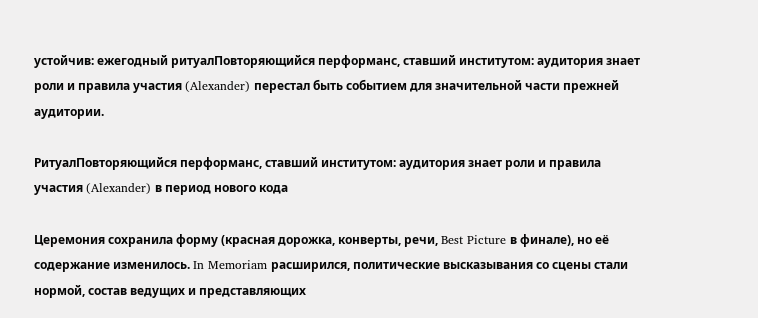устойчив: ежегодный ритуалПовторяющийся перформанс, ставший институтом: аудитория знает роли и правила участия (Alexander) перестал быть событием для значительной части прежней аудитории.

РитуалПовторяющийся перформанс, ставший институтом: аудитория знает роли и правила участия (Alexander) в период нового кода

Церемония сохранила форму (красная дорожка, конверты, речи, Best Picture в финале), но её содержание изменилось. In Memoriam расширился, политические высказывания со сцены стали нормой, состав ведущих и представляющих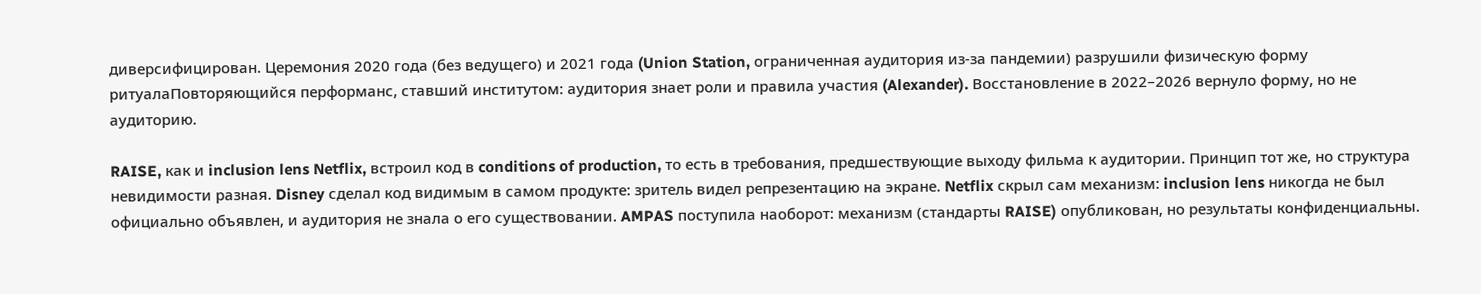диверсифицирован. Церемония 2020 года (без ведущего) и 2021 года (Union Station, ограниченная аудитория из-за пандемии) разрушили физическую форму ритуалаПовторяющийся перформанс, ставший институтом: аудитория знает роли и правила участия (Alexander). Восстановление в 2022–2026 вернуло форму, но не аудиторию.

RAISE, как и inclusion lens Netflix, встроил код в conditions of production, то есть в требования, предшествующие выходу фильма к аудитории. Принцип тот же, но структура невидимости разная. Disney сделал код видимым в самом продукте: зритель видел репрезентацию на экране. Netflix скрыл сам механизм: inclusion lens никогда не был официально объявлен, и аудитория не знала о его существовании. AMPAS поступила наоборот: механизм (стандарты RAISE) опубликован, но результаты конфиденциальны.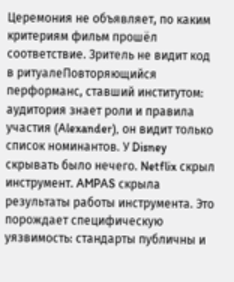Церемония не объявляет, по каким критериям фильм прошёл соответствие. Зритель не видит код в ритуалеПовторяющийся перформанс, ставший институтом: аудитория знает роли и правила участия (Alexander), он видит только список номинантов. У Disney скрывать было нечего. Netflix скрыл инструмент. AMPAS скрыла результаты работы инструмента. Это порождает специфическую уязвимость: стандарты публичны и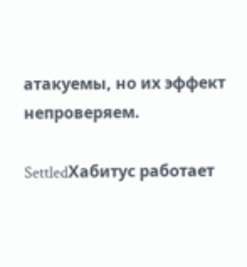атакуемы, но их эффект непроверяем.

SettledХабитус работает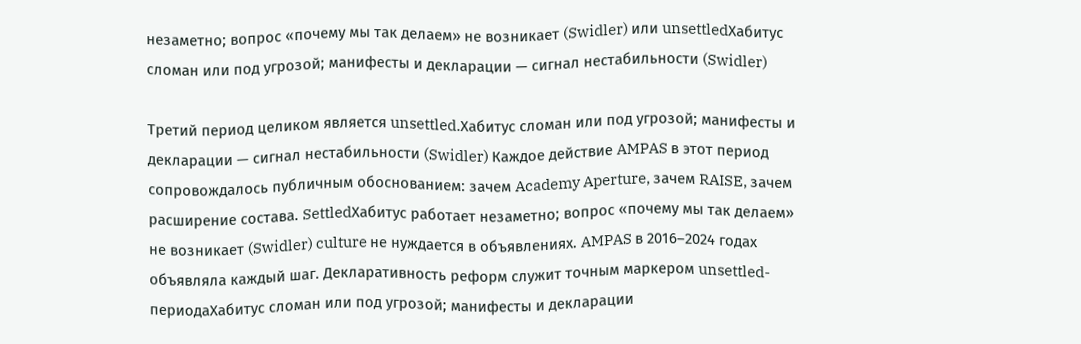незаметно; вопрос «почему мы так делаем» не возникает (Swidler) или unsettledХабитус сломан или под угрозой; манифесты и декларации — сигнал нестабильности (Swidler)

Третий период целиком является unsettled.Хабитус сломан или под угрозой; манифесты и декларации — сигнал нестабильности (Swidler) Каждое действие AMPAS в этот период сопровождалось публичным обоснованием: зачем Academy Aperture, зачем RAISE, зачем расширение состава. SettledХабитус работает незаметно; вопрос «почему мы так делаем» не возникает (Swidler) culture не нуждается в объявлениях. AMPAS в 2016–2024 годах объявляла каждый шаг. Декларативность реформ служит точным маркером unsettled-периодаХабитус сломан или под угрозой; манифесты и декларации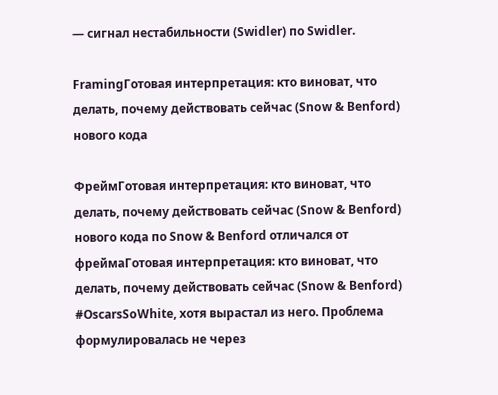— сигнал нестабильности (Swidler) по Swidler.

FramingГотовая интерпретация: кто виноват, что делать, почему действовать сейчас (Snow & Benford) нового кода

ФреймГотовая интерпретация: кто виноват, что делать, почему действовать сейчас (Snow & Benford) нового кода по Snow & Benford отличался от фреймаГотовая интерпретация: кто виноват, что делать, почему действовать сейчас (Snow & Benford) #OscarsSoWhite, хотя вырастал из него. Проблема формулировалась не через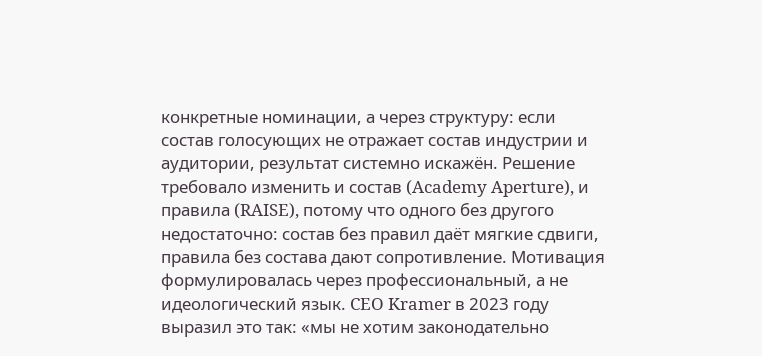конкретные номинации, а через структуру: если состав голосующих не отражает состав индустрии и аудитории, результат системно искажён. Решение требовало изменить и состав (Academy Aperture), и правила (RAISE), потому что одного без другого недостаточно: состав без правил даёт мягкие сдвиги, правила без состава дают сопротивление. Мотивация формулировалась через профессиональный, а не идеологический язык. CEO Kramer в 2023 году выразил это так: «мы не хотим законодательно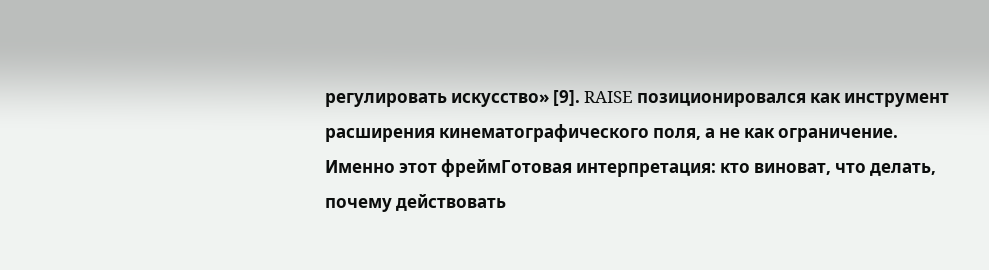регулировать искусство» [9]. RAISE позиционировался как инструмент расширения кинематографического поля, а не как ограничение. Именно этот фреймГотовая интерпретация: кто виноват, что делать, почему действовать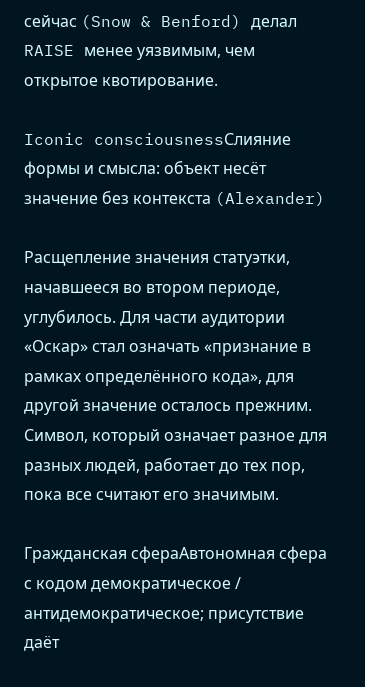сейчас (Snow & Benford) делал RAISE менее уязвимым, чем открытое квотирование.

Iconic consciousnessСлияние формы и смысла: объект несёт значение без контекста (Alexander)

Расщепление значения статуэтки, начавшееся во втором периоде, углубилось. Для части аудитории «Оскар» стал означать «признание в рамках определённого кода», для другой значение осталось прежним. Символ, который означает разное для разных людей, работает до тех пор, пока все считают его значимым.

Гражданская сфераАвтономная сфера с кодом демократическое / антидемократическое; присутствие даёт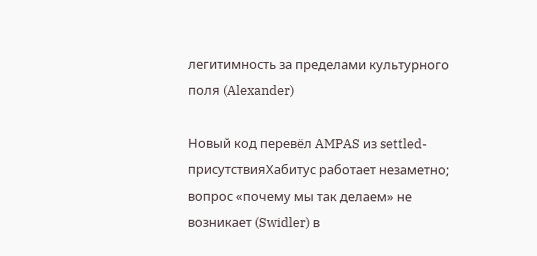легитимность за пределами культурного поля (Alexander)

Новый код перевёл AMPAS из settled-присутствияХабитус работает незаметно; вопрос «почему мы так делаем» не возникает (Swidler) в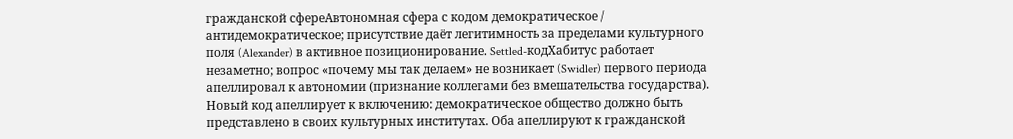гражданской сфереАвтономная сфера с кодом демократическое / антидемократическое; присутствие даёт легитимность за пределами культурного поля (Alexander) в активное позиционирование. Settled-кодХабитус работает незаметно; вопрос «почему мы так делаем» не возникает (Swidler) первого периода апеллировал к автономии (признание коллегами без вмешательства государства). Новый код апеллирует к включению: демократическое общество должно быть представлено в своих культурных институтах. Оба апеллируют к гражданской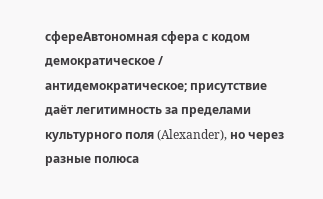сфереАвтономная сфера с кодом демократическое / антидемократическое; присутствие даёт легитимность за пределами культурного поля (Alexander), но через разные полюса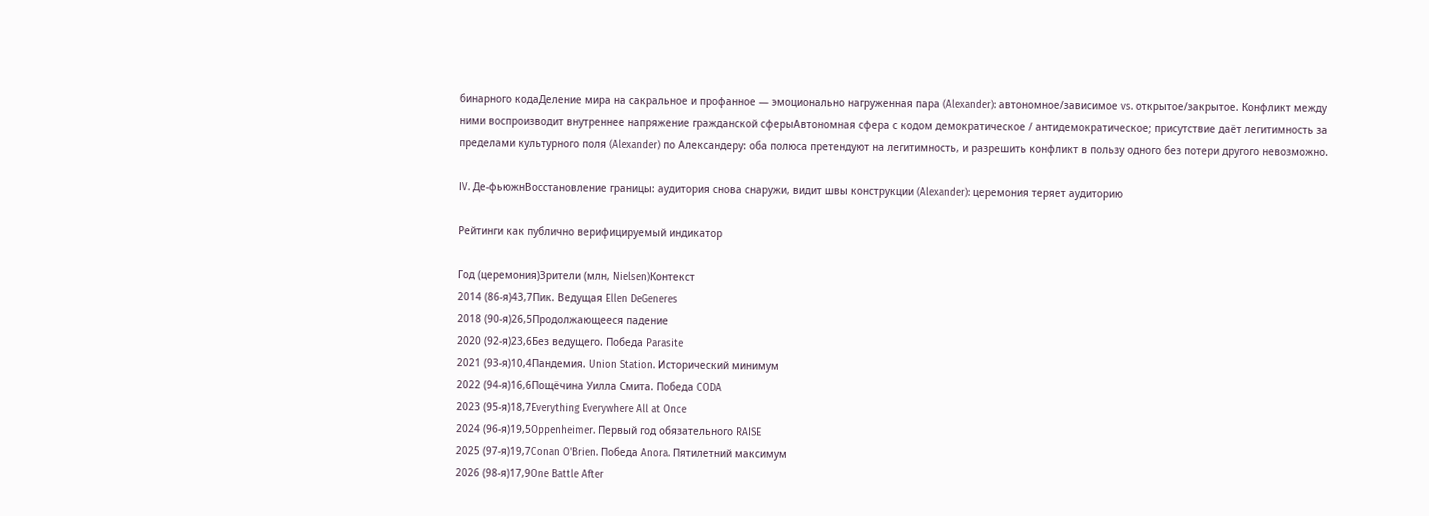бинарного кодаДеление мира на сакральное и профанное — эмоционально нагруженная пара (Alexander): автономное/зависимое vs. открытое/закрытое. Конфликт между ними воспроизводит внутреннее напряжение гражданской сферыАвтономная сфера с кодом демократическое / антидемократическое; присутствие даёт легитимность за пределами культурного поля (Alexander) по Александеру: оба полюса претендуют на легитимность, и разрешить конфликт в пользу одного без потери другого невозможно.

IV. Де-фьюжнВосстановление границы: аудитория снова снаружи, видит швы конструкции (Alexander): церемония теряет аудиторию

Рейтинги как публично верифицируемый индикатор

Год (церемония)Зрители (млн, Nielsen)Контекст
2014 (86-я)43,7Пик. Ведущая Ellen DeGeneres
2018 (90-я)26,5Продолжающееся падение
2020 (92-я)23,6Без ведущего. Победа Parasite
2021 (93-я)10,4Пандемия. Union Station. Исторический минимум
2022 (94-я)16,6Пощёчина Уилла Смита. Победа CODA
2023 (95-я)18,7Everything Everywhere All at Once
2024 (96-я)19,5Oppenheimer. Первый год обязательного RAISE
2025 (97-я)19,7Conan O'Brien. Победа Anora. Пятилетний максимум
2026 (98-я)17,9One Battle After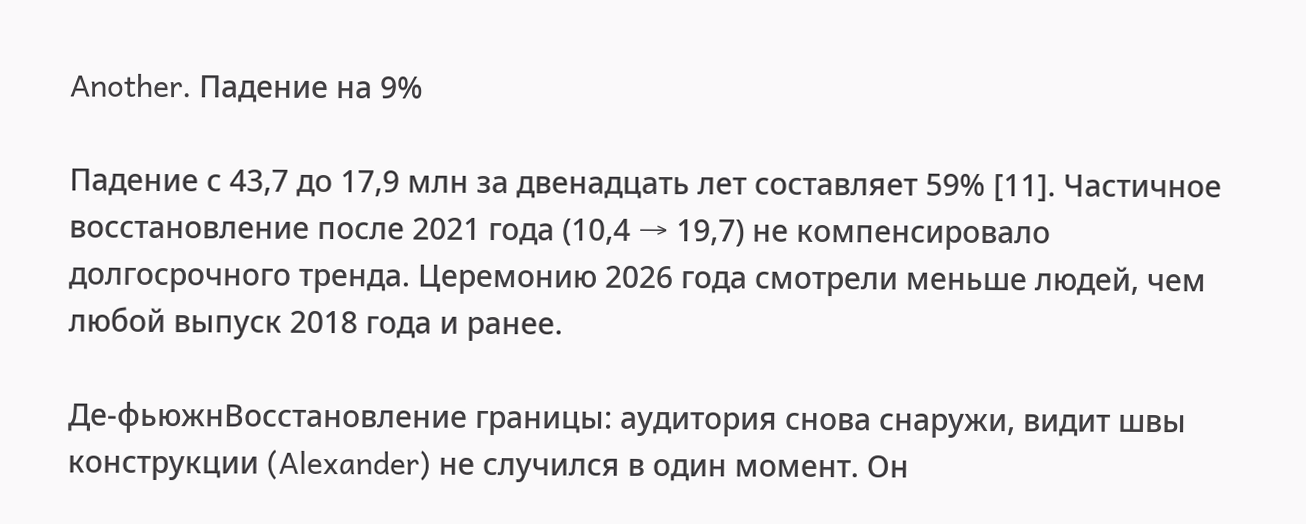Another. Падение на 9%

Падение с 43,7 до 17,9 млн за двенадцать лет составляет 59% [11]. Частичное восстановление после 2021 года (10,4 → 19,7) не компенсировало долгосрочного тренда. Церемонию 2026 года смотрели меньше людей, чем любой выпуск 2018 года и ранее.

Де-фьюжнВосстановление границы: аудитория снова снаружи, видит швы конструкции (Alexander) не случился в один момент. Он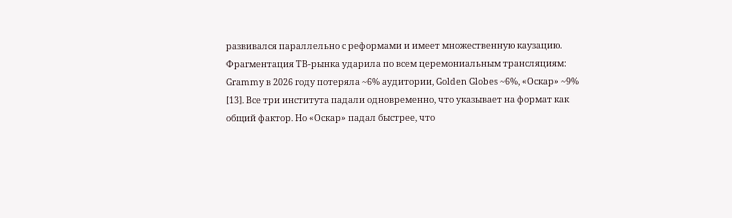развивался параллельно с реформами и имеет множественную каузацию. Фрагментация ТВ-рынка ударила по всем церемониальным трансляциям: Grammy в 2026 году потеряла ~6% аудитории, Golden Globes ~6%, «Оскар» ~9% [13]. Все три института падали одновременно, что указывает на формат как общий фактор. Но «Оскар» падал быстрее, что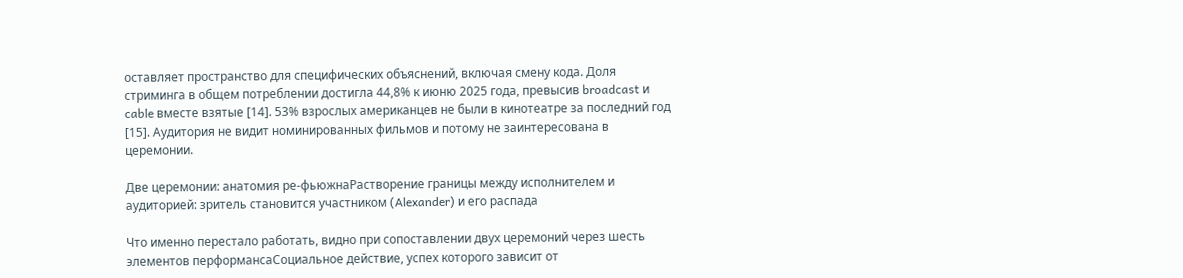оставляет пространство для специфических объяснений, включая смену кода. Доля стриминга в общем потреблении достигла 44,8% к июню 2025 года, превысив broadcast и cable вместе взятые [14]. 53% взрослых американцев не были в кинотеатре за последний год [15]. Аудитория не видит номинированных фильмов и потому не заинтересована в церемонии.

Две церемонии: анатомия ре-фьюжнаРастворение границы между исполнителем и аудиторией: зритель становится участником (Alexander) и его распада

Что именно перестало работать, видно при сопоставлении двух церемоний через шесть элементов перформансаСоциальное действие, успех которого зависит от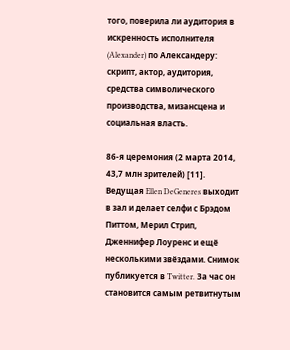того, поверила ли аудитория в искренность исполнителя (Alexander) по Александеру: скрипт, актор, аудитория, средства символического производства, мизансцена и социальная власть.

86-я церемония (2 марта 2014, 43,7 млн зрителей) [11]. Ведущая Ellen DeGeneres выходит в зал и делает селфи с Брэдом Питтом, Мерил Стрип, Дженнифер Лоуренс и ещё несколькими звёздами. Снимок публикуется в Twitter. За час он становится самым ретвитнутым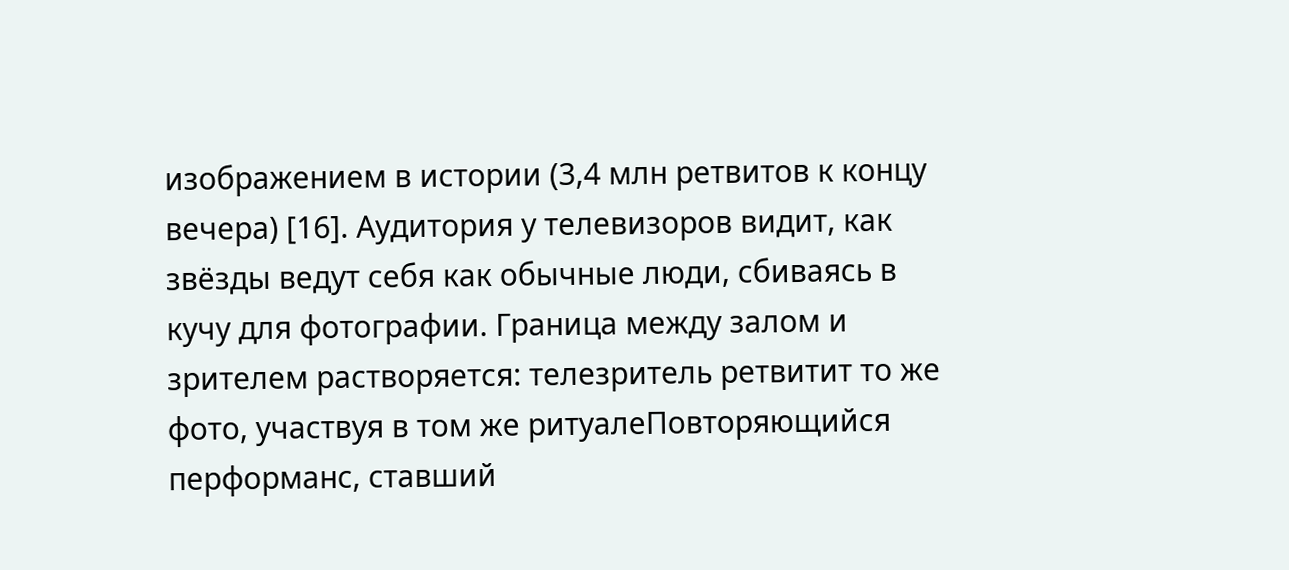изображением в истории (3,4 млн ретвитов к концу вечера) [16]. Аудитория у телевизоров видит, как звёзды ведут себя как обычные люди, сбиваясь в кучу для фотографии. Граница между залом и зрителем растворяется: телезритель ретвитит то же фото, участвуя в том же ритуалеПовторяющийся перформанс, ставший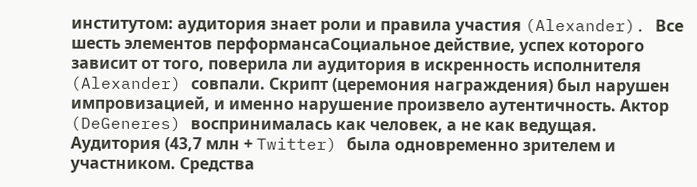институтом: аудитория знает роли и правила участия (Alexander). Все шесть элементов перформансаСоциальное действие, успех которого зависит от того, поверила ли аудитория в искренность исполнителя (Alexander) совпали. Скрипт (церемония награждения) был нарушен импровизацией, и именно нарушение произвело аутентичность. Актор (DeGeneres) воспринималась как человек, а не как ведущая. Аудитория (43,7 млн + Twitter) была одновременно зрителем и участником. Средства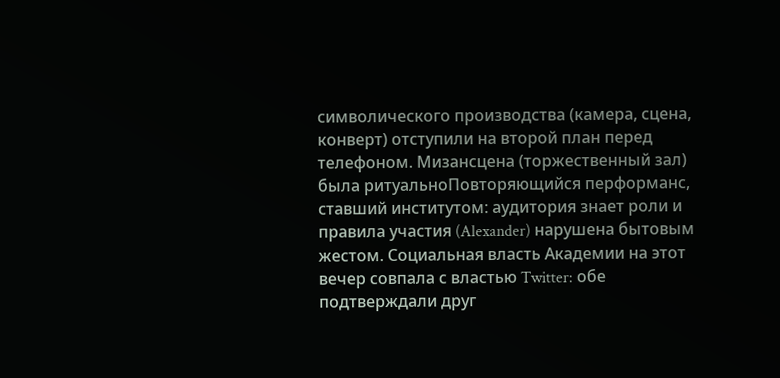символического производства (камера, сцена, конверт) отступили на второй план перед телефоном. Мизансцена (торжественный зал) была ритуальноПовторяющийся перформанс, ставший институтом: аудитория знает роли и правила участия (Alexander) нарушена бытовым жестом. Социальная власть Академии на этот вечер совпала с властью Twitter: обе подтверждали друг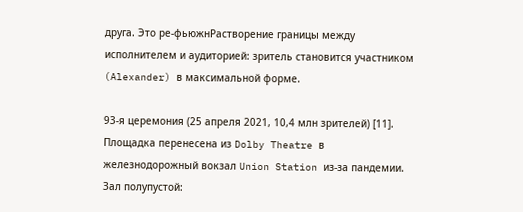друга. Это ре-фьюжнРастворение границы между исполнителем и аудиторией: зритель становится участником (Alexander) в максимальной форме.

93-я церемония (25 апреля 2021, 10,4 млн зрителей) [11]. Площадка перенесена из Dolby Theatre в железнодорожный вокзал Union Station из-за пандемии. Зал полупустой: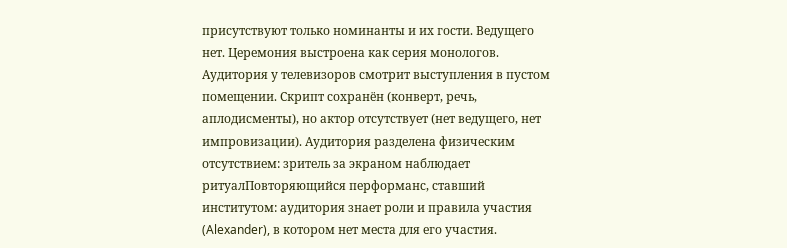присутствуют только номинанты и их гости. Ведущего нет. Церемония выстроена как серия монологов. Аудитория у телевизоров смотрит выступления в пустом помещении. Скрипт сохранён (конверт, речь, аплодисменты), но актор отсутствует (нет ведущего, нет импровизации). Аудитория разделена физическим отсутствием: зритель за экраном наблюдает ритуалПовторяющийся перформанс, ставший институтом: аудитория знает роли и правила участия (Alexander), в котором нет места для его участия.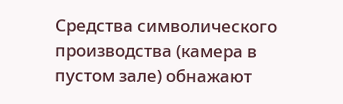Средства символического производства (камера в пустом зале) обнажают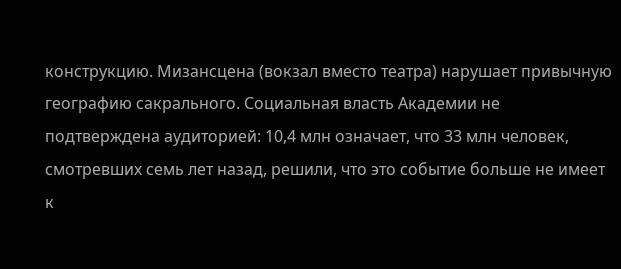конструкцию. Мизансцена (вокзал вместо театра) нарушает привычную географию сакрального. Социальная власть Академии не подтверждена аудиторией: 10,4 млн означает, что 33 млн человек, смотревших семь лет назад, решили, что это событие больше не имеет к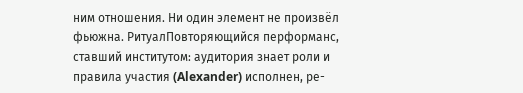ним отношения. Ни один элемент не произвёл фьюжна. РитуалПовторяющийся перформанс, ставший институтом: аудитория знает роли и правила участия (Alexander) исполнен, ре-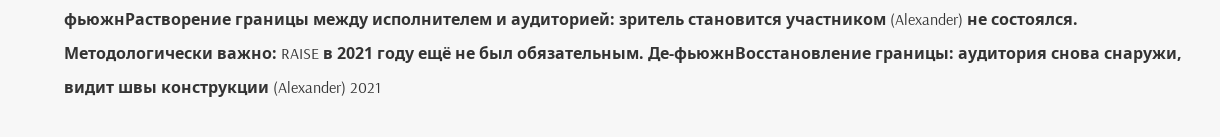фьюжнРастворение границы между исполнителем и аудиторией: зритель становится участником (Alexander) не состоялся. Методологически важно: RAISE в 2021 году ещё не был обязательным. Де-фьюжнВосстановление границы: аудитория снова снаружи, видит швы конструкции (Alexander) 2021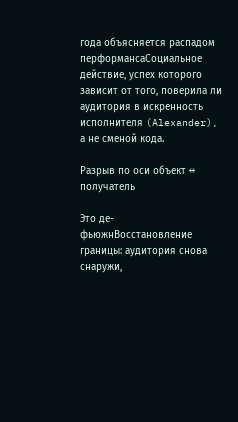года объясняется распадом перформансаСоциальное действие, успех которого зависит от того, поверила ли аудитория в искренность исполнителя (Alexander), а не сменой кода.

Разрыв по оси объект ↔ получатель

Это де-фьюжнВосстановление границы: аудитория снова снаружи,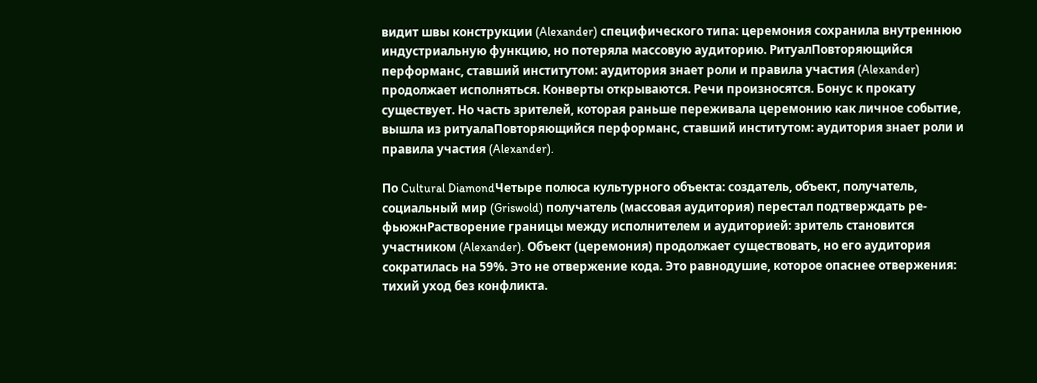видит швы конструкции (Alexander) специфического типа: церемония сохранила внутреннюю индустриальную функцию, но потеряла массовую аудиторию. РитуалПовторяющийся перформанс, ставший институтом: аудитория знает роли и правила участия (Alexander) продолжает исполняться. Конверты открываются. Речи произносятся. Бонус к прокату существует. Но часть зрителей, которая раньше переживала церемонию как личное событие, вышла из ритуалаПовторяющийся перформанс, ставший институтом: аудитория знает роли и правила участия (Alexander).

По Cultural DiamondЧетыре полюса культурного объекта: создатель, объект, получатель, социальный мир (Griswold) получатель (массовая аудитория) перестал подтверждать ре-фьюжнРастворение границы между исполнителем и аудиторией: зритель становится участником (Alexander). Объект (церемония) продолжает существовать, но его аудитория сократилась на 59%. Это не отвержение кода. Это равнодушие, которое опаснее отвержения: тихий уход без конфликта.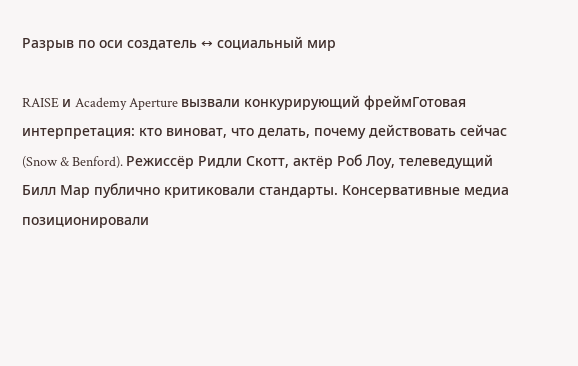Разрыв по оси создатель ↔ социальный мир

RAISE и Academy Aperture вызвали конкурирующий фреймГотовая интерпретация: кто виноват, что делать, почему действовать сейчас (Snow & Benford). Режиссёр Ридли Скотт, актёр Роб Лоу, телеведущий Билл Мар публично критиковали стандарты. Консервативные медиа позиционировали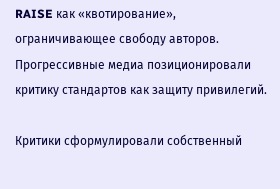RAISE как «квотирование», ограничивающее свободу авторов. Прогрессивные медиа позиционировали критику стандартов как защиту привилегий.

Критики сформулировали собственный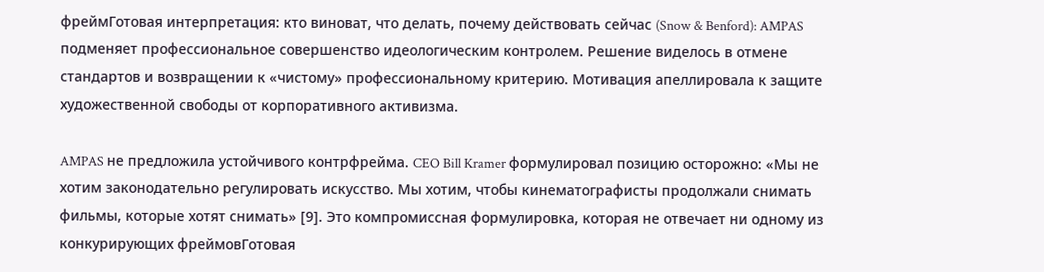фреймГотовая интерпретация: кто виноват, что делать, почему действовать сейчас (Snow & Benford): AMPAS подменяет профессиональное совершенство идеологическим контролем. Решение виделось в отмене стандартов и возвращении к «чистому» профессиональному критерию. Мотивация апеллировала к защите художественной свободы от корпоративного активизма.

AMPAS не предложила устойчивого контрфрейма. CEO Bill Kramer формулировал позицию осторожно: «Мы не хотим законодательно регулировать искусство. Мы хотим, чтобы кинематографисты продолжали снимать фильмы, которые хотят снимать» [9]. Это компромиссная формулировка, которая не отвечает ни одному из конкурирующих фреймовГотовая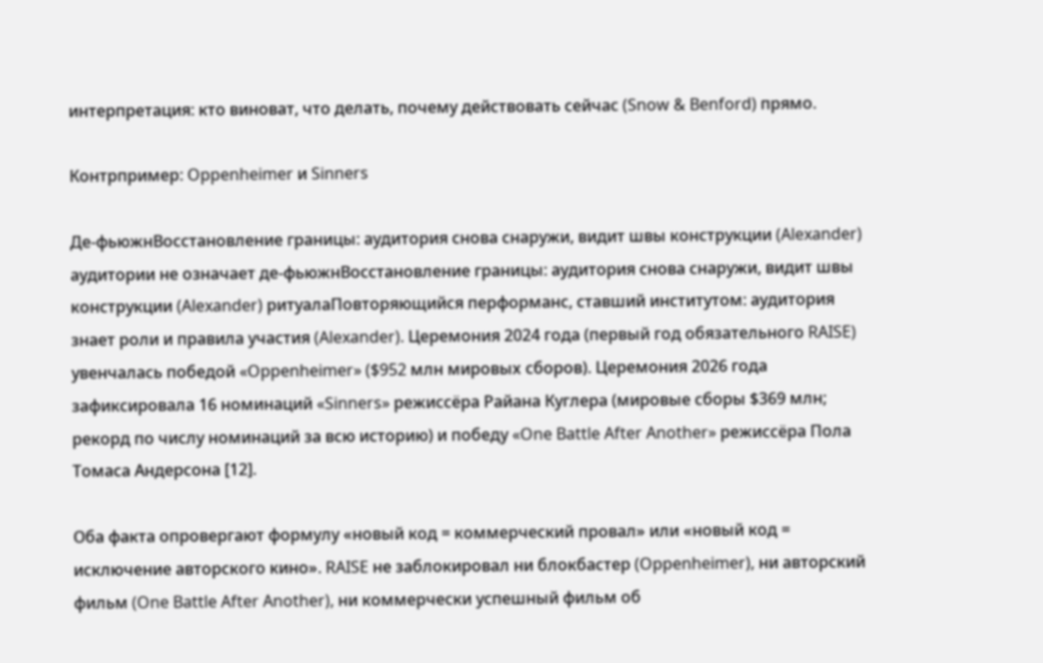интерпретация: кто виноват, что делать, почему действовать сейчас (Snow & Benford) прямо.

Контрпример: Oppenheimer и Sinners

Де-фьюжнВосстановление границы: аудитория снова снаружи, видит швы конструкции (Alexander) аудитории не означает де-фьюжнВосстановление границы: аудитория снова снаружи, видит швы конструкции (Alexander) ритуалаПовторяющийся перформанс, ставший институтом: аудитория знает роли и правила участия (Alexander). Церемония 2024 года (первый год обязательного RAISE) увенчалась победой «Oppenheimer» ($952 млн мировых сборов). Церемония 2026 года зафиксировала 16 номинаций «Sinners» режиссёра Райана Куглера (мировые сборы $369 млн; рекорд по числу номинаций за всю историю) и победу «One Battle After Another» режиссёра Пола Томаса Андерсона [12].

Оба факта опровергают формулу «новый код = коммерческий провал» или «новый код = исключение авторского кино». RAISE не заблокировал ни блокбастер (Oppenheimer), ни авторский фильм (One Battle After Another), ни коммерчески успешный фильм об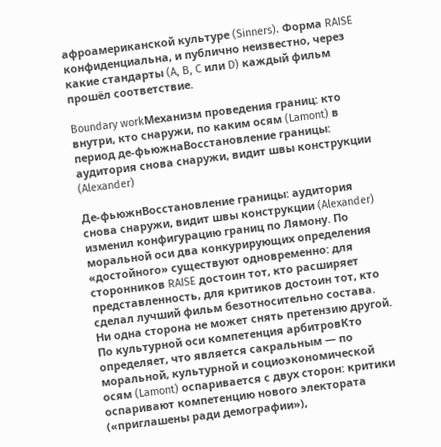афроамериканской культуре (Sinners). Форма RAISE конфиденциальна, и публично неизвестно, через какие стандарты (A, B, C или D) каждый фильм прошёл соответствие.

Boundary workМеханизм проведения границ: кто внутри, кто снаружи, по каким осям (Lamont) в период де-фьюжнаВосстановление границы: аудитория снова снаружи, видит швы конструкции (Alexander)

Де-фьюжнВосстановление границы: аудитория снова снаружи, видит швы конструкции (Alexander) изменил конфигурацию границ по Лямону. По моральной оси два конкурирующих определения «достойного» существуют одновременно: для сторонников RAISE достоин тот, кто расширяет представленность, для критиков достоин тот, кто сделал лучший фильм безотносительно состава. Ни одна сторона не может снять претензию другой. По культурной оси компетенция арбитровКто определяет, что является сакральным — по моральной, культурной и социоэкономической осям (Lamont) оспаривается с двух сторон: критики оспаривают компетенцию нового электората («приглашены ради демографии»),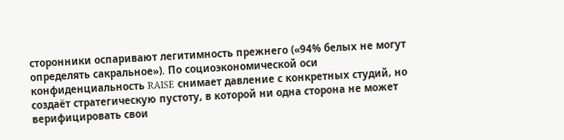сторонники оспаривают легитимность прежнего («94% белых не могут определять сакральное»). По социоэкономической оси конфиденциальность RAISE снимает давление с конкретных студий, но создаёт стратегическую пустоту, в которой ни одна сторона не может верифицировать свои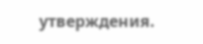утверждения.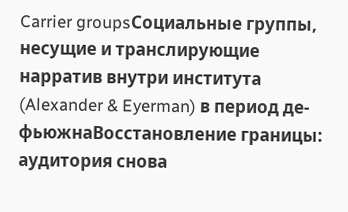Carrier groupsСоциальные группы, несущие и транслирующие нарратив внутри института (Alexander & Eyerman) в период де-фьюжнаВосстановление границы: аудитория снова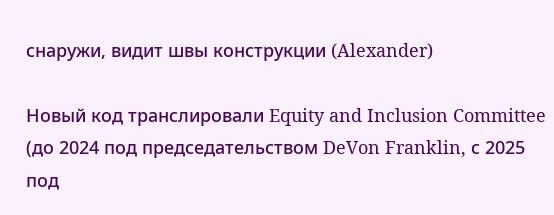снаружи, видит швы конструкции (Alexander)

Новый код транслировали Equity and Inclusion Committee (до 2024 под председательством DeVon Franklin, с 2025 под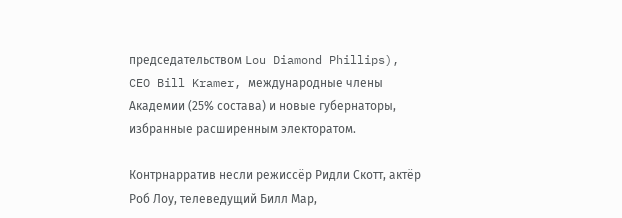председательством Lou Diamond Phillips), CEO Bill Kramer, международные члены Академии (25% состава) и новые губернаторы, избранные расширенным электоратом.

Контрнарратив несли режиссёр Ридли Скотт, актёр Роб Лоу, телеведущий Билл Мар,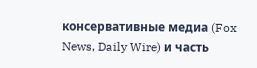консервативные медиа (Fox News, Daily Wire) и часть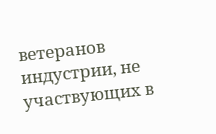ветеранов индустрии, не участвующих в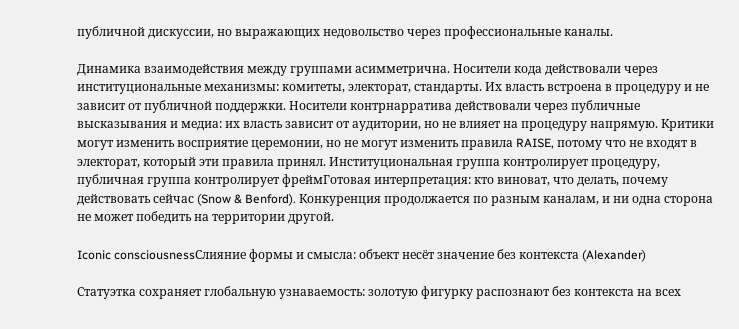публичной дискуссии, но выражающих недовольство через профессиональные каналы.

Динамика взаимодействия между группами асимметрична. Носители кода действовали через институциональные механизмы: комитеты, электорат, стандарты. Их власть встроена в процедуру и не зависит от публичной поддержки. Носители контрнарратива действовали через публичные высказывания и медиа: их власть зависит от аудитории, но не влияет на процедуру напрямую. Критики могут изменить восприятие церемонии, но не могут изменить правила RAISE, потому что не входят в электорат, который эти правила принял. Институциональная группа контролирует процедуру, публичная группа контролирует фреймГотовая интерпретация: кто виноват, что делать, почему действовать сейчас (Snow & Benford). Конкуренция продолжается по разным каналам, и ни одна сторона не может победить на территории другой.

Iconic consciousnessСлияние формы и смысла: объект несёт значение без контекста (Alexander)

Статуэтка сохраняет глобальную узнаваемость: золотую фигурку распознают без контекста на всех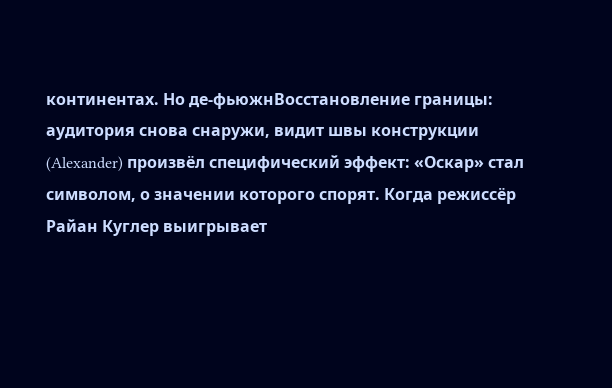континентах. Но де-фьюжнВосстановление границы: аудитория снова снаружи, видит швы конструкции (Alexander) произвёл специфический эффект: «Оскар» стал символом, о значении которого спорят. Когда режиссёр Райан Куглер выигрывает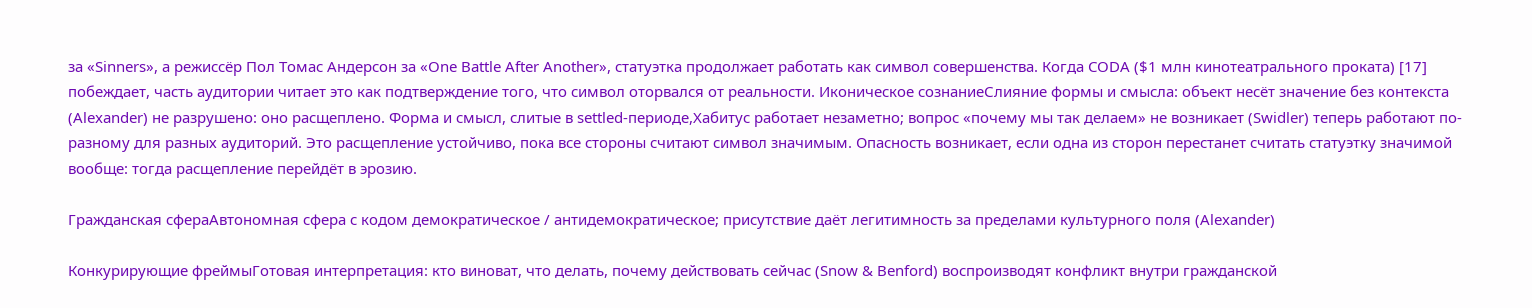за «Sinners», а режиссёр Пол Томас Андерсон за «One Battle After Another», статуэтка продолжает работать как символ совершенства. Когда CODA ($1 млн кинотеатрального проката) [17] побеждает, часть аудитории читает это как подтверждение того, что символ оторвался от реальности. Иконическое сознаниеСлияние формы и смысла: объект несёт значение без контекста (Alexander) не разрушено: оно расщеплено. Форма и смысл, слитые в settled-периоде,Хабитус работает незаметно; вопрос «почему мы так делаем» не возникает (Swidler) теперь работают по-разному для разных аудиторий. Это расщепление устойчиво, пока все стороны считают символ значимым. Опасность возникает, если одна из сторон перестанет считать статуэтку значимой вообще: тогда расщепление перейдёт в эрозию.

Гражданская сфераАвтономная сфера с кодом демократическое / антидемократическое; присутствие даёт легитимность за пределами культурного поля (Alexander)

Конкурирующие фреймыГотовая интерпретация: кто виноват, что делать, почему действовать сейчас (Snow & Benford) воспроизводят конфликт внутри гражданской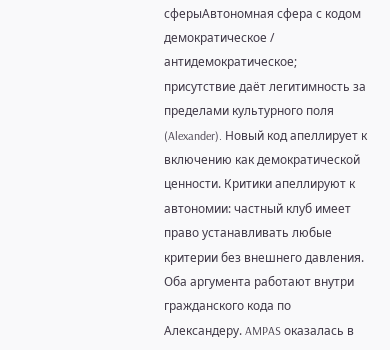сферыАвтономная сфера с кодом демократическое / антидемократическое; присутствие даёт легитимность за пределами культурного поля (Alexander). Новый код апеллирует к включению как демократической ценности. Критики апеллируют к автономии: частный клуб имеет право устанавливать любые критерии без внешнего давления. Оба аргумента работают внутри гражданского кода по Александеру. AMPAS оказалась в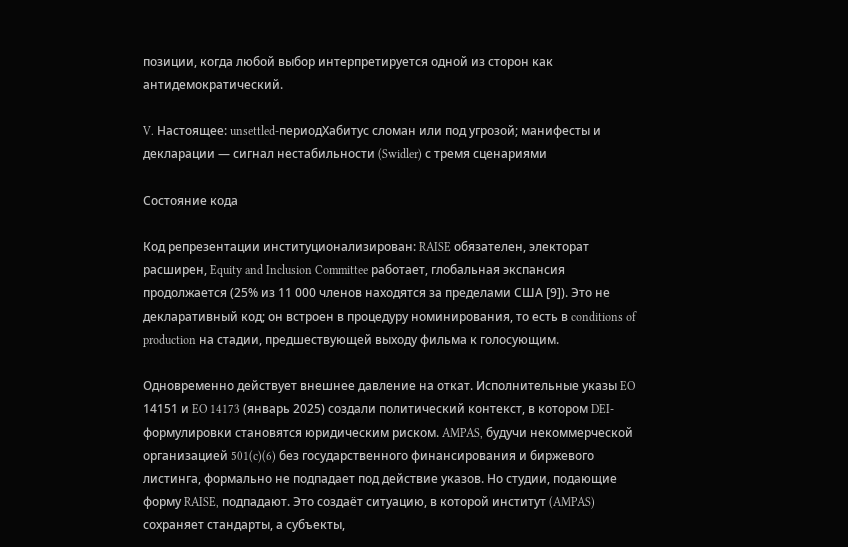позиции, когда любой выбор интерпретируется одной из сторон как антидемократический.

V. Настоящее: unsettled-периодХабитус сломан или под угрозой; манифесты и декларации — сигнал нестабильности (Swidler) с тремя сценариями

Состояние кода

Код репрезентации институционализирован: RAISE обязателен, электорат расширен, Equity and Inclusion Committee работает, глобальная экспансия продолжается (25% из 11 000 членов находятся за пределами США [9]). Это не декларативный код; он встроен в процедуру номинирования, то есть в conditions of production на стадии, предшествующей выходу фильма к голосующим.

Одновременно действует внешнее давление на откат. Исполнительные указы EO 14151 и EO 14173 (январь 2025) создали политический контекст, в котором DEI-формулировки становятся юридическим риском. AMPAS, будучи некоммерческой организацией 501(c)(6) без государственного финансирования и биржевого листинга, формально не подпадает под действие указов. Но студии, подающие форму RAISE, подпадают. Это создаёт ситуацию, в которой институт (AMPAS) сохраняет стандарты, а субъекты,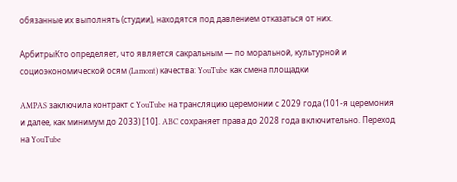обязанные их выполнять (студии), находятся под давлением отказаться от них.

АрбитрыКто определяет, что является сакральным — по моральной, культурной и социоэкономической осям (Lamont) качества: YouTube как смена площадки

AMPAS заключила контракт с YouTube на трансляцию церемонии с 2029 года (101-я церемония и далее, как минимум до 2033) [10]. ABC сохраняет права до 2028 года включительно. Переход на YouTube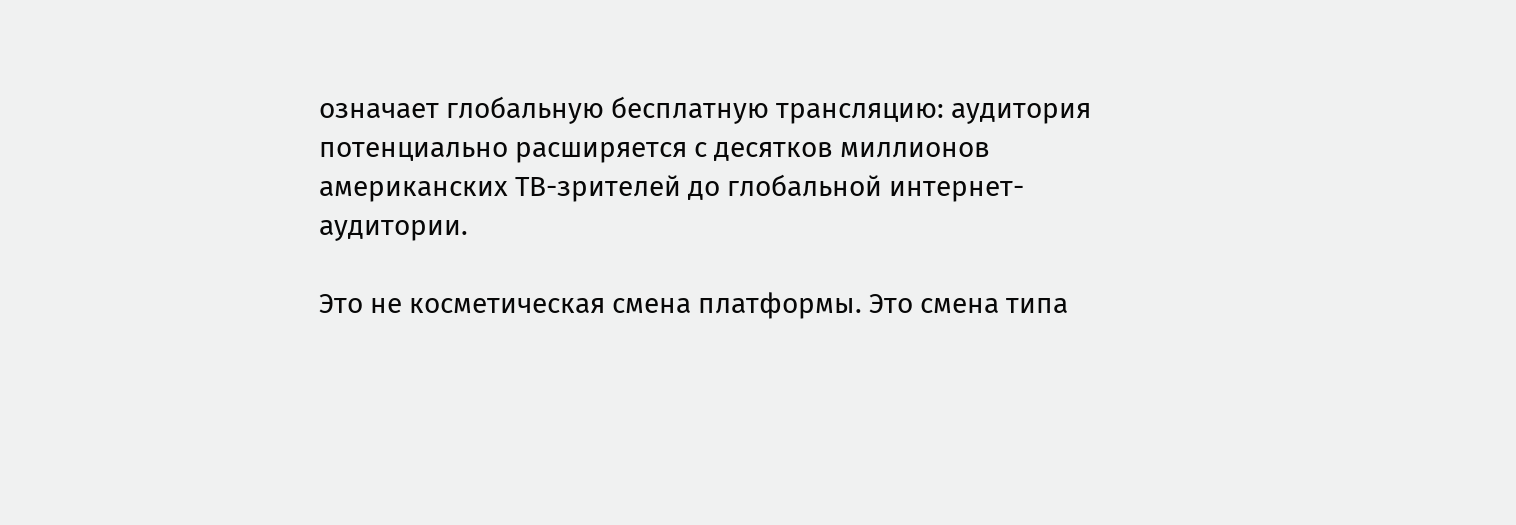означает глобальную бесплатную трансляцию: аудитория потенциально расширяется с десятков миллионов американских ТВ-зрителей до глобальной интернет-аудитории.

Это не косметическая смена платформы. Это смена типа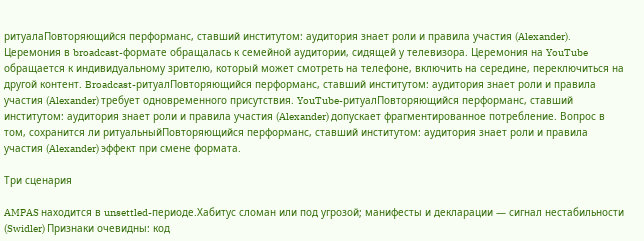ритуалаПовторяющийся перформанс, ставший институтом: аудитория знает роли и правила участия (Alexander). Церемония в broadcast-формате обращалась к семейной аудитории, сидящей у телевизора. Церемония на YouTube обращается к индивидуальному зрителю, который может смотреть на телефоне, включить на середине, переключиться на другой контент. Broadcast-ритуалПовторяющийся перформанс, ставший институтом: аудитория знает роли и правила участия (Alexander) требует одновременного присутствия. YouTube-ритуалПовторяющийся перформанс, ставший институтом: аудитория знает роли и правила участия (Alexander) допускает фрагментированное потребление. Вопрос в том, сохранится ли ритуальныйПовторяющийся перформанс, ставший институтом: аудитория знает роли и правила участия (Alexander) эффект при смене формата.

Три сценария

AMPAS находится в unsettled-периоде.Хабитус сломан или под угрозой; манифесты и декларации — сигнал нестабильности (Swidler) Признаки очевидны: код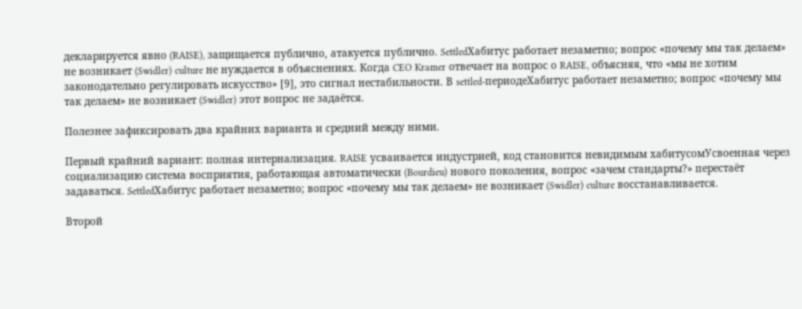декларируется явно (RAISE), защищается публично, атакуется публично. SettledХабитус работает незаметно; вопрос «почему мы так делаем» не возникает (Swidler) culture не нуждается в объяснениях. Когда CEO Kramer отвечает на вопрос о RAISE, объясняя, что «мы не хотим законодательно регулировать искусство» [9], это сигнал нестабильности. В settled-периодеХабитус работает незаметно; вопрос «почему мы так делаем» не возникает (Swidler) этот вопрос не задаётся.

Полезнее зафиксировать два крайних варианта и средний между ними.

Первый крайний вариант: полная интернализация. RAISE усваивается индустрией, код становится невидимым хабитусомУсвоенная через социализацию система восприятия, работающая автоматически (Bourdieu) нового поколения, вопрос «зачем стандарты?» перестаёт задаваться. SettledХабитус работает незаметно; вопрос «почему мы так делаем» не возникает (Swidler) culture восстанавливается.

Второй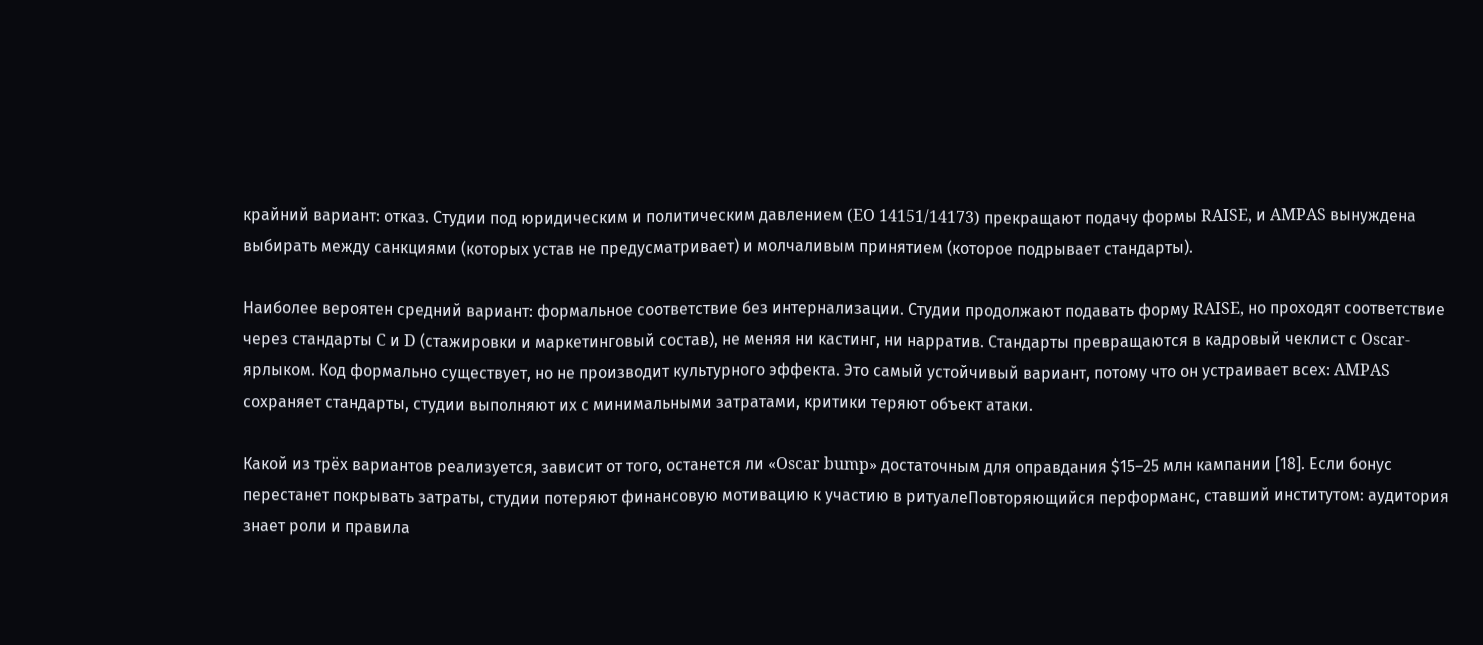крайний вариант: отказ. Студии под юридическим и политическим давлением (EO 14151/14173) прекращают подачу формы RAISE, и AMPAS вынуждена выбирать между санкциями (которых устав не предусматривает) и молчаливым принятием (которое подрывает стандарты).

Наиболее вероятен средний вариант: формальное соответствие без интернализации. Студии продолжают подавать форму RAISE, но проходят соответствие через стандарты C и D (стажировки и маркетинговый состав), не меняя ни кастинг, ни нарратив. Стандарты превращаются в кадровый чеклист с Oscar-ярлыком. Код формально существует, но не производит культурного эффекта. Это самый устойчивый вариант, потому что он устраивает всех: AMPAS сохраняет стандарты, студии выполняют их с минимальными затратами, критики теряют объект атаки.

Какой из трёх вариантов реализуется, зависит от того, останется ли «Oscar bump» достаточным для оправдания $15–25 млн кампании [18]. Если бонус перестанет покрывать затраты, студии потеряют финансовую мотивацию к участию в ритуалеПовторяющийся перформанс, ставший институтом: аудитория знает роли и правила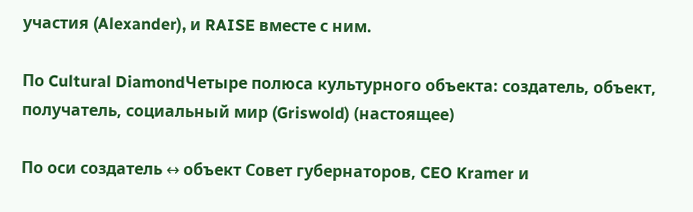участия (Alexander), и RAISE вместе с ним.

По Cultural DiamondЧетыре полюса культурного объекта: создатель, объект, получатель, социальный мир (Griswold) (настоящее)

По оси создатель ↔ объект Совет губернаторов, CEO Kramer и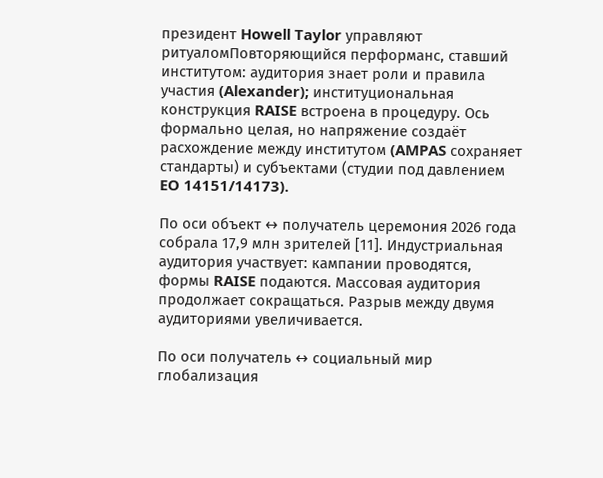президент Howell Taylor управляют ритуаломПовторяющийся перформанс, ставший институтом: аудитория знает роли и правила участия (Alexander); институциональная конструкция RAISE встроена в процедуру. Ось формально целая, но напряжение создаёт расхождение между институтом (AMPAS сохраняет стандарты) и субъектами (студии под давлением EO 14151/14173).

По оси объект ↔ получатель церемония 2026 года собрала 17,9 млн зрителей [11]. Индустриальная аудитория участвует: кампании проводятся, формы RAISE подаются. Массовая аудитория продолжает сокращаться. Разрыв между двумя аудиториями увеличивается.

По оси получатель ↔ социальный мир глобализация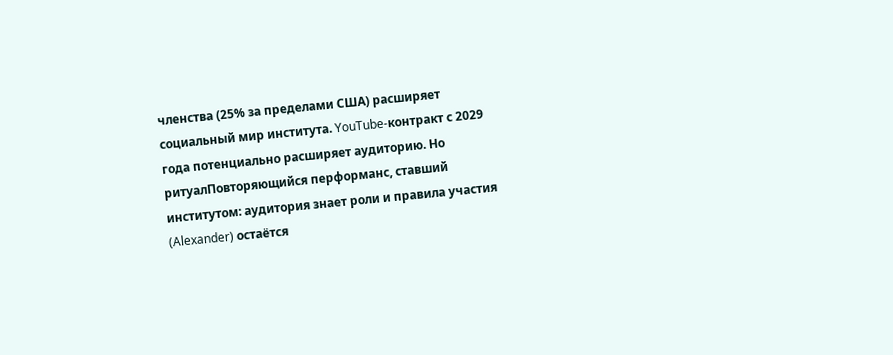членства (25% за пределами США) расширяет социальный мир института. YouTube-контракт с 2029 года потенциально расширяет аудиторию. Но ритуалПовторяющийся перформанс, ставший институтом: аудитория знает роли и правила участия (Alexander) остаётся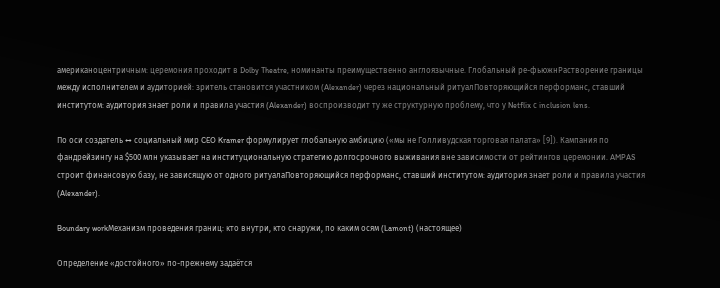американоцентричным: церемония проходит в Dolby Theatre, номинанты преимущественно англоязычные. Глобальный ре-фьюжнРастворение границы между исполнителем и аудиторией: зритель становится участником (Alexander) через национальный ритуалПовторяющийся перформанс, ставший институтом: аудитория знает роли и правила участия (Alexander) воспроизводит ту же структурную проблему, что у Netflix с inclusion lens.

По оси создатель ↔ социальный мир CEO Kramer формулирует глобальную амбицию («мы не Голливудская торговая палата» [9]). Кампания по фандрейзингу на $500 млн указывает на институциональную стратегию долгосрочного выживания вне зависимости от рейтингов церемонии. AMPAS строит финансовую базу, не зависящую от одного ритуалаПовторяющийся перформанс, ставший институтом: аудитория знает роли и правила участия (Alexander).

Boundary workМеханизм проведения границ: кто внутри, кто снаружи, по каким осям (Lamont) (настоящее)

Определение «достойного» по-прежнему задаётся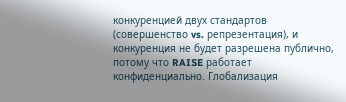конкуренцией двух стандартов (совершенство vs. репрезентация), и конкуренция не будет разрешена публично, потому что RAISE работает конфиденциально. Глобализация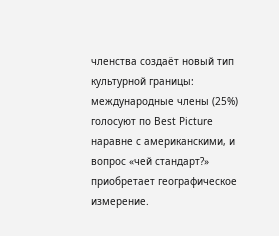членства создаёт новый тип культурной границы: международные члены (25%) голосуют по Best Picture наравне с американскими, и вопрос «чей стандарт?» приобретает географическое измерение.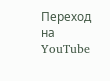Переход на YouTube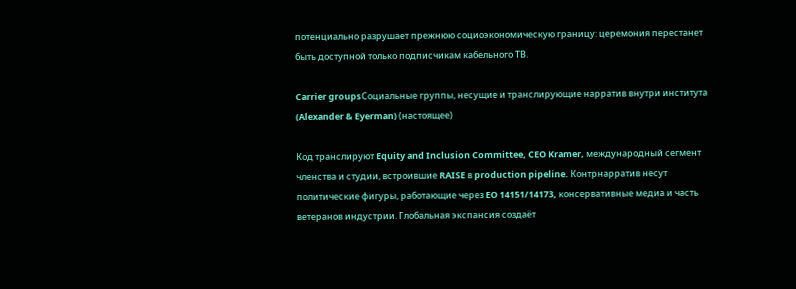потенциально разрушает прежнюю социоэкономическую границу: церемония перестанет быть доступной только подписчикам кабельного ТВ.

Carrier groupsСоциальные группы, несущие и транслирующие нарратив внутри института (Alexander & Eyerman) (настоящее)

Код транслируют Equity and Inclusion Committee, CEO Kramer, международный сегмент членства и студии, встроившие RAISE в production pipeline. Контрнарратив несут политические фигуры, работающие через EO 14151/14173, консервативные медиа и часть ветеранов индустрии. Глобальная экспансия создаёт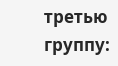третью группу: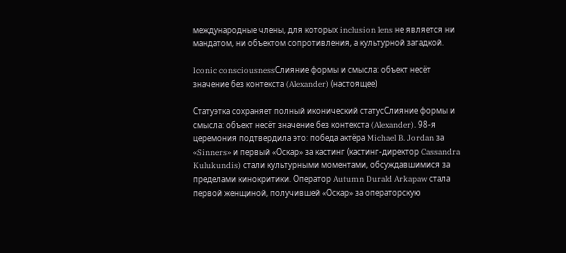международные члены, для которых inclusion lens не является ни мандатом, ни объектом сопротивления, а культурной загадкой.

Iconic consciousnessСлияние формы и смысла: объект несёт значение без контекста (Alexander) (настоящее)

Статуэтка сохраняет полный иконический статусСлияние формы и смысла: объект несёт значение без контекста (Alexander). 98-я церемония подтвердила это: победа актёра Michael B. Jordan за «Sinners» и первый «Оскар» за кастинг (кастинг-директор Cassandra Kulukundis) стали культурными моментами, обсуждавшимися за пределами кинокритики. Оператор Autumn Durald Arkapaw стала первой женщиной, получившей «Оскар» за операторскую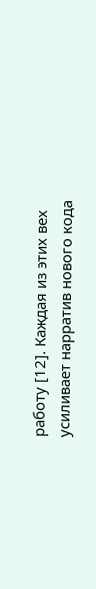работу [12]. Каждая из этих вех усиливает нарратив нового кода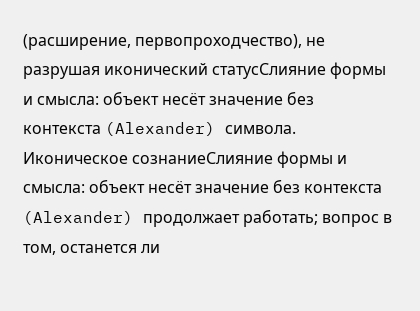(расширение, первопроходчество), не разрушая иконический статусСлияние формы и смысла: объект несёт значение без контекста (Alexander) символа. Иконическое сознаниеСлияние формы и смысла: объект несёт значение без контекста (Alexander) продолжает работать; вопрос в том, останется ли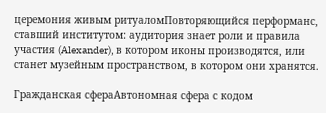церемония живым ритуаломПовторяющийся перформанс, ставший институтом: аудитория знает роли и правила участия (Alexander), в котором иконы производятся, или станет музейным пространством, в котором они хранятся.

Гражданская сфераАвтономная сфера с кодом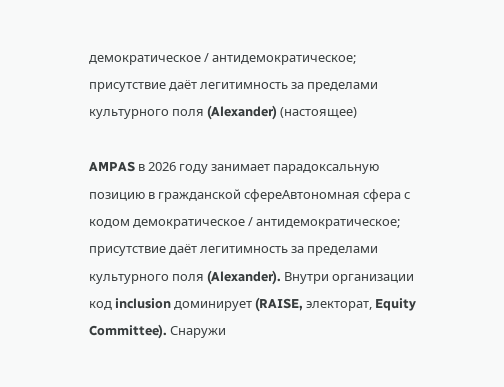демократическое / антидемократическое; присутствие даёт легитимность за пределами культурного поля (Alexander) (настоящее)

AMPAS в 2026 году занимает парадоксальную позицию в гражданской сфереАвтономная сфера с кодом демократическое / антидемократическое; присутствие даёт легитимность за пределами культурного поля (Alexander). Внутри организации код inclusion доминирует (RAISE, электорат, Equity Committee). Снаружи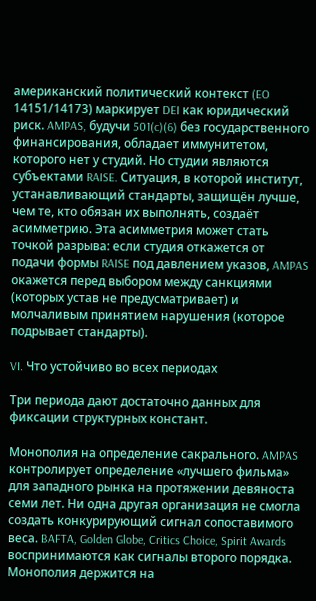американский политический контекст (EO 14151/14173) маркирует DEI как юридический риск. AMPAS, будучи 501(c)(6) без государственного финансирования, обладает иммунитетом, которого нет у студий. Но студии являются субъектами RAISE. Ситуация, в которой институт, устанавливающий стандарты, защищён лучше, чем те, кто обязан их выполнять, создаёт асимметрию. Эта асимметрия может стать точкой разрыва: если студия откажется от подачи формы RAISE под давлением указов, AMPAS окажется перед выбором между санкциями (которых устав не предусматривает) и молчаливым принятием нарушения (которое подрывает стандарты).

VI. Что устойчиво во всех периодах

Три периода дают достаточно данных для фиксации структурных констант.

Монополия на определение сакрального. AMPAS контролирует определение «лучшего фильма» для западного рынка на протяжении девяноста семи лет. Ни одна другая организация не смогла создать конкурирующий сигнал сопоставимого веса. BAFTA, Golden Globe, Critics Choice, Spirit Awards воспринимаются как сигналы второго порядка. Монополия держится на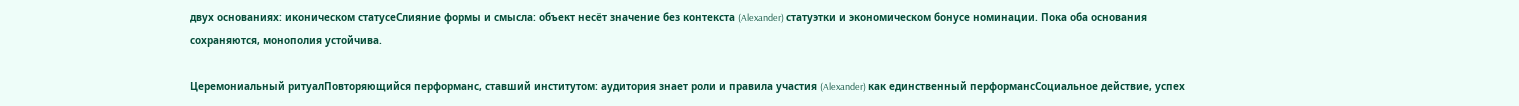двух основаниях: иконическом статусеСлияние формы и смысла: объект несёт значение без контекста (Alexander) статуэтки и экономическом бонусе номинации. Пока оба основания сохраняются, монополия устойчива.

Церемониальный ритуалПовторяющийся перформанс, ставший институтом: аудитория знает роли и правила участия (Alexander) как единственный перформансСоциальное действие, успех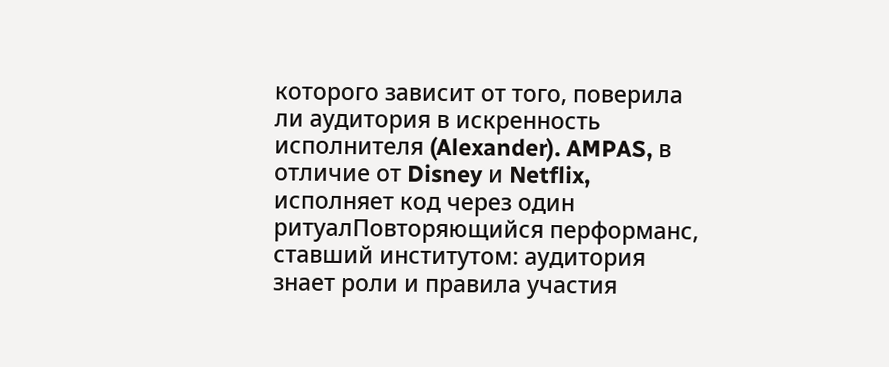которого зависит от того, поверила ли аудитория в искренность исполнителя (Alexander). AMPAS, в отличие от Disney и Netflix, исполняет код через один ритуалПовторяющийся перформанс, ставший институтом: аудитория знает роли и правила участия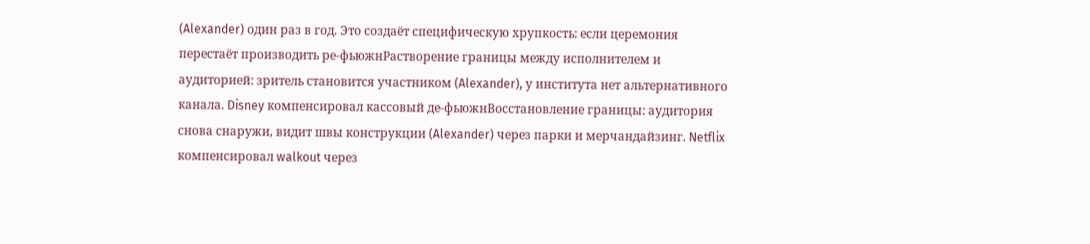(Alexander) один раз в год. Это создаёт специфическую хрупкость: если церемония перестаёт производить ре-фьюжнРастворение границы между исполнителем и аудиторией: зритель становится участником (Alexander), у института нет альтернативного канала. Disney компенсировал кассовый де-фьюжнВосстановление границы: аудитория снова снаружи, видит швы конструкции (Alexander) через парки и мерчандайзинг. Netflix компенсировал walkout через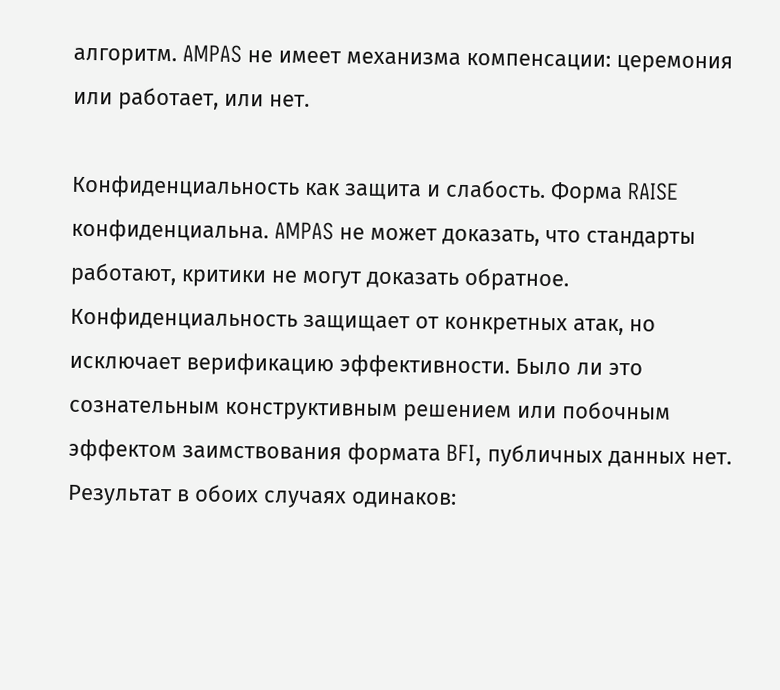алгоритм. AMPAS не имеет механизма компенсации: церемония или работает, или нет.

Конфиденциальность как защита и слабость. Форма RAISE конфиденциальна. AMPAS не может доказать, что стандарты работают, критики не могут доказать обратное. Конфиденциальность защищает от конкретных атак, но исключает верификацию эффективности. Было ли это сознательным конструктивным решением или побочным эффектом заимствования формата BFI, публичных данных нет. Результат в обоих случаях одинаков: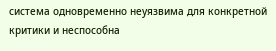система одновременно неуязвима для конкретной критики и неспособна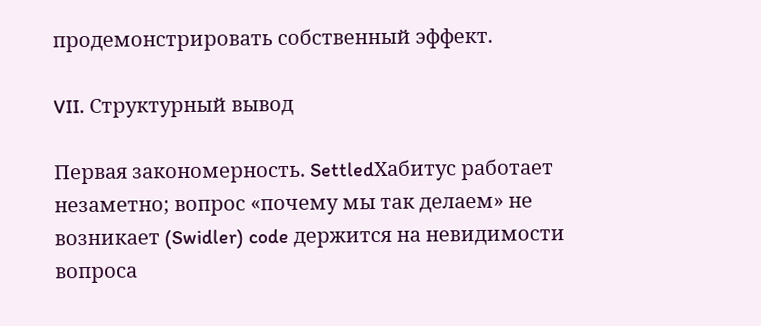продемонстрировать собственный эффект.

VII. Структурный вывод

Первая закономерность. SettledХабитус работает незаметно; вопрос «почему мы так делаем» не возникает (Swidler) code держится на невидимости вопроса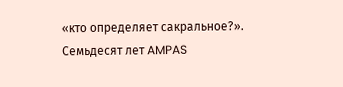«кто определяет сакральное?». Семьдесят лет AMPAS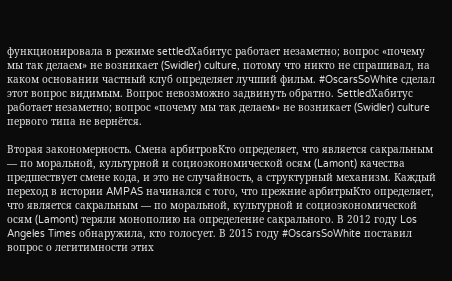функционировала в режиме settledХабитус работает незаметно; вопрос «почему мы так делаем» не возникает (Swidler) culture, потому что никто не спрашивал, на каком основании частный клуб определяет лучший фильм. #OscarsSoWhite сделал этот вопрос видимым. Вопрос невозможно задвинуть обратно. SettledХабитус работает незаметно; вопрос «почему мы так делаем» не возникает (Swidler) culture первого типа не вернётся.

Вторая закономерность. Смена арбитровКто определяет, что является сакральным — по моральной, культурной и социоэкономической осям (Lamont) качества предшествует смене кода, и это не случайность, а структурный механизм. Каждый переход в истории AMPAS начинался с того, что прежние арбитрыКто определяет, что является сакральным — по моральной, культурной и социоэкономической осям (Lamont) теряли монополию на определение сакрального. В 2012 году Los Angeles Times обнаружила, кто голосует. В 2015 году #OscarsSoWhite поставил вопрос о легитимности этих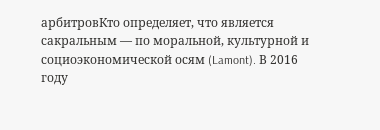арбитровКто определяет, что является сакральным — по моральной, культурной и социоэкономической осям (Lamont). В 2016 году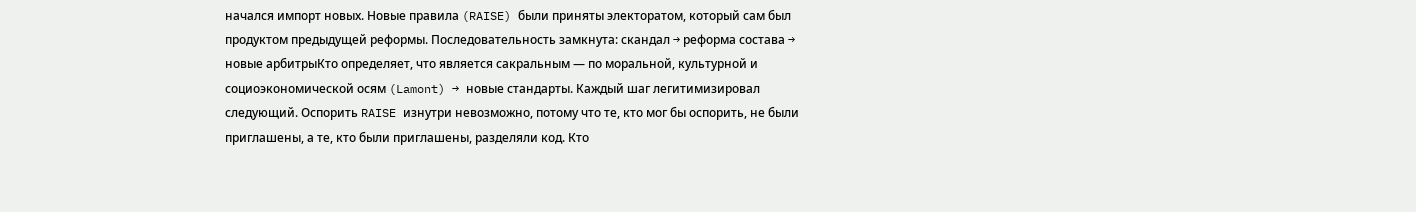начался импорт новых. Новые правила (RAISE) были приняты электоратом, который сам был продуктом предыдущей реформы. Последовательность замкнута: скандал → реформа состава → новые арбитрыКто определяет, что является сакральным — по моральной, культурной и социоэкономической осям (Lamont) → новые стандарты. Каждый шаг легитимизировал следующий. Оспорить RAISE изнутри невозможно, потому что те, кто мог бы оспорить, не были приглашены, а те, кто были приглашены, разделяли код. Кто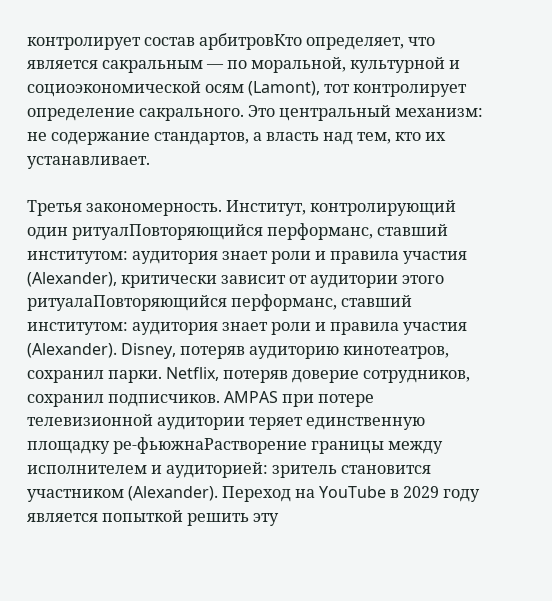контролирует состав арбитровКто определяет, что является сакральным — по моральной, культурной и социоэкономической осям (Lamont), тот контролирует определение сакрального. Это центральный механизм: не содержание стандартов, а власть над тем, кто их устанавливает.

Третья закономерность. Институт, контролирующий один ритуалПовторяющийся перформанс, ставший институтом: аудитория знает роли и правила участия (Alexander), критически зависит от аудитории этого ритуалаПовторяющийся перформанс, ставший институтом: аудитория знает роли и правила участия (Alexander). Disney, потеряв аудиторию кинотеатров, сохранил парки. Netflix, потеряв доверие сотрудников, сохранил подписчиков. AMPAS при потере телевизионной аудитории теряет единственную площадку ре-фьюжнаРастворение границы между исполнителем и аудиторией: зритель становится участником (Alexander). Переход на YouTube в 2029 году является попыткой решить эту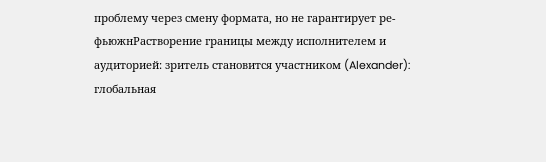проблему через смену формата, но не гарантирует ре-фьюжнРастворение границы между исполнителем и аудиторией: зритель становится участником (Alexander): глобальная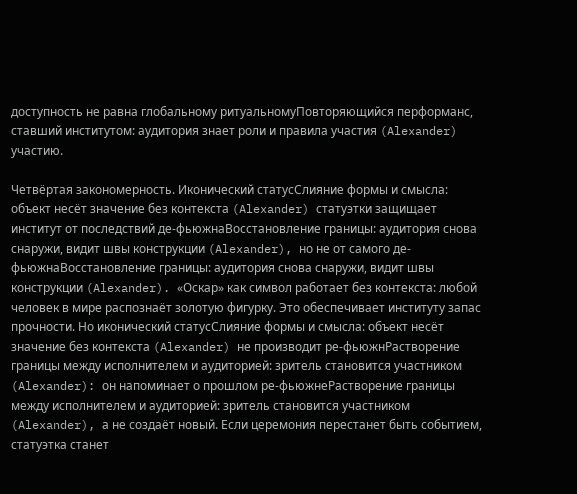доступность не равна глобальному ритуальномуПовторяющийся перформанс, ставший институтом: аудитория знает роли и правила участия (Alexander) участию.

Четвёртая закономерность. Иконический статусСлияние формы и смысла: объект несёт значение без контекста (Alexander) статуэтки защищает институт от последствий де-фьюжнаВосстановление границы: аудитория снова снаружи, видит швы конструкции (Alexander), но не от самого де-фьюжнаВосстановление границы: аудитория снова снаружи, видит швы конструкции (Alexander). «Оскар» как символ работает без контекста: любой человек в мире распознаёт золотую фигурку. Это обеспечивает институту запас прочности. Но иконический статусСлияние формы и смысла: объект несёт значение без контекста (Alexander) не производит ре-фьюжнРастворение границы между исполнителем и аудиторией: зритель становится участником (Alexander): он напоминает о прошлом ре-фьюжнеРастворение границы между исполнителем и аудиторией: зритель становится участником (Alexander), а не создаёт новый. Если церемония перестанет быть событием, статуэтка станет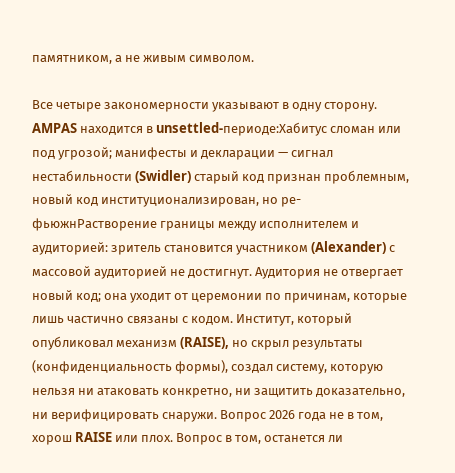памятником, а не живым символом.

Все четыре закономерности указывают в одну сторону. AMPAS находится в unsettled-периоде:Хабитус сломан или под угрозой; манифесты и декларации — сигнал нестабильности (Swidler) старый код признан проблемным, новый код институционализирован, но ре-фьюжнРастворение границы между исполнителем и аудиторией: зритель становится участником (Alexander) с массовой аудиторией не достигнут. Аудитория не отвергает новый код; она уходит от церемонии по причинам, которые лишь частично связаны с кодом. Институт, который опубликовал механизм (RAISE), но скрыл результаты (конфиденциальность формы), создал систему, которую нельзя ни атаковать конкретно, ни защитить доказательно, ни верифицировать снаружи. Вопрос 2026 года не в том, хорош RAISE или плох. Вопрос в том, останется ли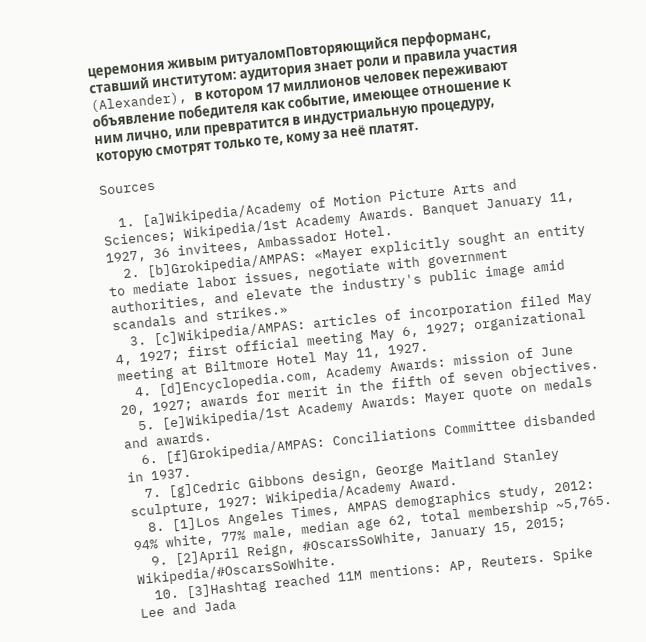церемония живым ритуаломПовторяющийся перформанс, ставший институтом: аудитория знает роли и правила участия (Alexander), в котором 17 миллионов человек переживают объявление победителя как событие, имеющее отношение к ним лично, или превратится в индустриальную процедуру, которую смотрят только те, кому за неё платят.

Sources

  1. [a]Wikipedia/Academy of Motion Picture Arts and Sciences; Wikipedia/1st Academy Awards. Banquet January 11, 1927, 36 invitees, Ambassador Hotel.
  2. [b]Grokipedia/AMPAS: «Mayer explicitly sought an entity to mediate labor issues, negotiate with government authorities, and elevate the industry's public image amid scandals and strikes.»
  3. [c]Wikipedia/AMPAS: articles of incorporation filed May 4, 1927; first official meeting May 6, 1927; organizational meeting at Biltmore Hotel May 11, 1927.
  4. [d]Encyclopedia.com, Academy Awards: mission of June 20, 1927; awards for merit in the fifth of seven objectives.
  5. [e]Wikipedia/1st Academy Awards: Mayer quote on medals and awards.
  6. [f]Grokipedia/AMPAS: Conciliations Committee disbanded in 1937.
  7. [g]Cedric Gibbons design, George Maitland Stanley sculpture, 1927: Wikipedia/Academy Award.
  8. [1]Los Angeles Times, AMPAS demographics study, 2012: 94% white, 77% male, median age 62, total membership ~5,765.
  9. [2]April Reign, #OscarsSoWhite, January 15, 2015; Wikipedia/#OscarsSoWhite.
  10. [3]Hashtag reached 11M mentions: AP, Reuters. Spike Lee and Jada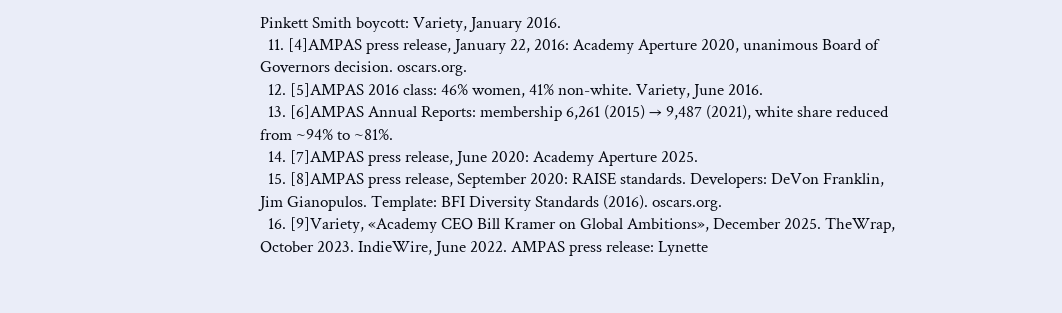Pinkett Smith boycott: Variety, January 2016.
  11. [4]AMPAS press release, January 22, 2016: Academy Aperture 2020, unanimous Board of Governors decision. oscars.org.
  12. [5]AMPAS 2016 class: 46% women, 41% non-white. Variety, June 2016.
  13. [6]AMPAS Annual Reports: membership 6,261 (2015) → 9,487 (2021), white share reduced from ~94% to ~81%.
  14. [7]AMPAS press release, June 2020: Academy Aperture 2025.
  15. [8]AMPAS press release, September 2020: RAISE standards. Developers: DeVon Franklin, Jim Gianopulos. Template: BFI Diversity Standards (2016). oscars.org.
  16. [9]Variety, «Academy CEO Bill Kramer on Global Ambitions», December 2025. TheWrap, October 2023. IndieWire, June 2022. AMPAS press release: Lynette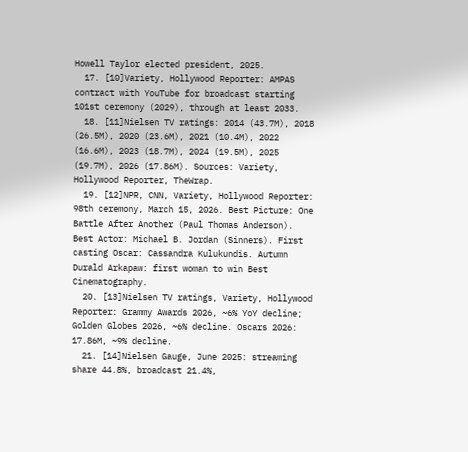Howell Taylor elected president, 2025.
  17. [10]Variety, Hollywood Reporter: AMPAS contract with YouTube for broadcast starting 101st ceremony (2029), through at least 2033.
  18. [11]Nielsen TV ratings: 2014 (43.7M), 2018 (26.5M), 2020 (23.6M), 2021 (10.4M), 2022 (16.6M), 2023 (18.7M), 2024 (19.5M), 2025 (19.7M), 2026 (17.86M). Sources: Variety, Hollywood Reporter, TheWrap.
  19. [12]NPR, CNN, Variety, Hollywood Reporter: 98th ceremony, March 15, 2026. Best Picture: One Battle After Another (Paul Thomas Anderson). Best Actor: Michael B. Jordan (Sinners). First casting Oscar: Cassandra Kulukundis. Autumn Durald Arkapaw: first woman to win Best Cinematography.
  20. [13]Nielsen TV ratings, Variety, Hollywood Reporter: Grammy Awards 2026, ~6% YoY decline; Golden Globes 2026, ~6% decline. Oscars 2026: 17.86M, ~9% decline.
  21. [14]Nielsen Gauge, June 2025: streaming share 44.8%, broadcast 21.4%,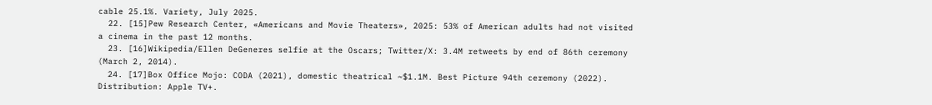cable 25.1%. Variety, July 2025.
  22. [15]Pew Research Center, «Americans and Movie Theaters», 2025: 53% of American adults had not visited a cinema in the past 12 months.
  23. [16]Wikipedia/Ellen DeGeneres selfie at the Oscars; Twitter/X: 3.4M retweets by end of 86th ceremony (March 2, 2014).
  24. [17]Box Office Mojo: CODA (2021), domestic theatrical ~$1.1M. Best Picture 94th ceremony (2022). Distribution: Apple TV+.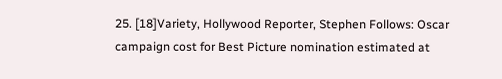25. [18]Variety, Hollywood Reporter, Stephen Follows: Oscar campaign cost for Best Picture nomination estimated at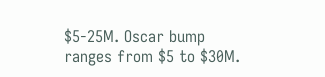$5-25M. Oscar bump ranges from $5 to $30M.